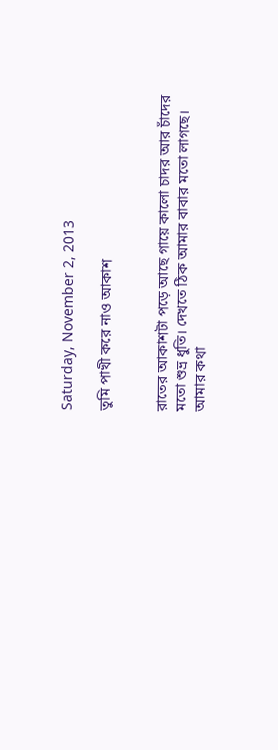Saturday, November 2, 2013

তুমি পাখী করে নাও আকাশ


রাতের আকাশটা পড়ে আছে গায়ে কালো চাদর আর চাঁদের মতো শুভ্র ধুতি। দেখতে ঠিক আমার বাবার মতো লাগছে। আমার কথা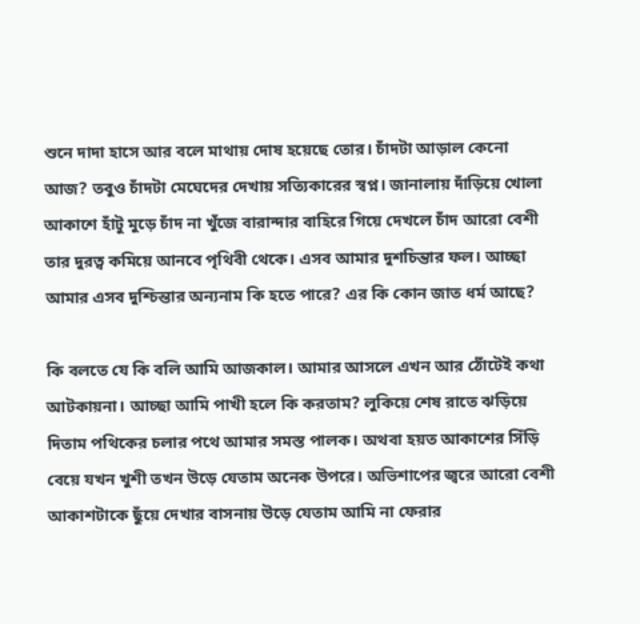শুনে দাদা হাসে আর বলে মাথায় দোষ হয়েছে তোর। চাঁদটা আড়াল কেনো আজ? তবুও চাঁদটা মেঘেদের দেখায় সত্যিকারের স্বপ্ন। জানালায় দাঁড়িয়ে খোলা আকাশে হাঁটু মুড়ে চাঁদ না খুঁজে বারান্দার বাহিরে গিয়ে দেখলে চাঁদ আরো বেশী তার দুরত্ব কমিয়ে আনবে পৃথিবী থেকে। এসব আমার দুশচিন্তার ফল। আচ্ছা আমার এসব দুশ্চিন্তার অন্যনাম কি হতে পারে? এর কি কোন জাত ধর্ম আছে?

কি বলতে যে কি বলি আমি আজকাল। আমার আসলে এখন আর ঠোঁটেই কথা আটকায়না। আচ্ছা আমি পাখী হলে কি করতাম? লুকিয়ে শেষ রাতে ঝড়িয়ে দিতাম পথিকের চলার পথে আমার সমস্ত পালক। অথবা হয়ত আকাশের সিঁড়ি বেয়ে যখন খুশী তখন উড়ে যেতাম অনেক উপরে। অভিশাপের জ্বরে আরো বেশী আকাশটাকে ছুঁয়ে দেখার বাসনায় উড়ে যেতাম আমি না ফেরার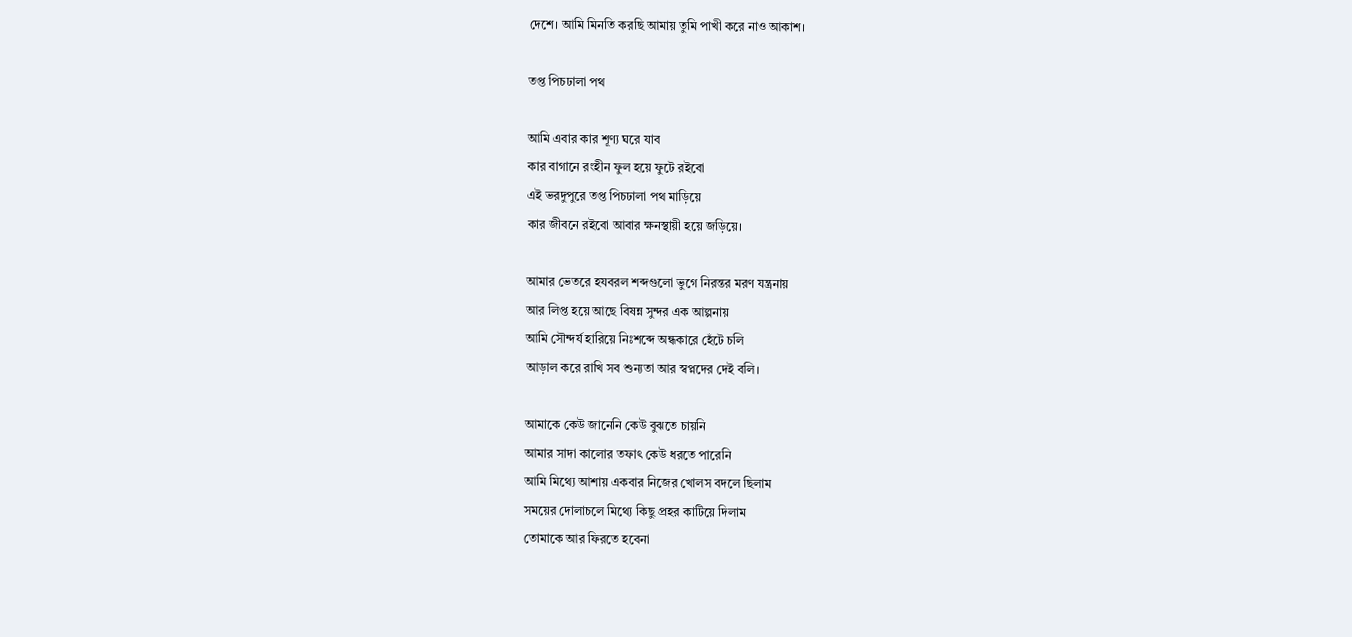দেশে। আমি মিনতি করছি আমায় তুমি পাখী করে নাও আকাশ।

তপ্ত পিচঢালা পথ

আমি এবার কার শূণ্য ঘরে যাব
কার বাগানে রংহীন ফুল হয়ে ফুটে রইবো
এই ভরদুপুরে তপ্ত পিচঢালা পথ মাড়িয়ে
কার জীবনে রইবো আবার ক্ষনস্থায়ী হয়ে জড়িয়ে।

আমার ভেতরে হযবরল শব্দগুলো ভুগে নিরন্তর মরণ যন্ত্রনায়
আর লিপ্ত হয়ে আছে বিষন্ন সুন্দর এক আল্পনায়
আমি সৌন্দর্য হারিয়ে নিঃশব্দে অন্ধকারে হেঁটে চলি
আড়াল করে রাখি সব শুন্যতা আর স্বপ্নদের দেই বলি।

আমাকে কেউ জানেনি কেউ বুঝতে চায়নি
আমার সাদা কালোর তফাৎ কেউ ধরতে পারেনি
আমি মিথ্যে আশায় একবার নিজের খোলস বদলে ছিলাম
সময়ের দোলাচলে মিথ্যে কিছু প্রহর কাটিয়ে দিলাম
তোমাকে আর ফিরতে হবেনা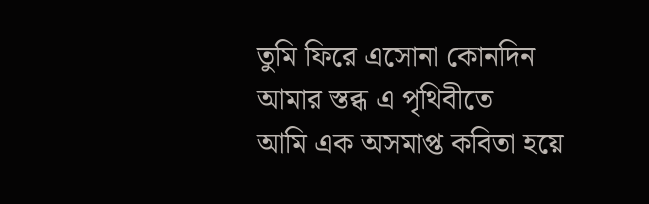তুমি ফিরে এসোনা কোনদিন
আমার স্তব্ধ এ পৃথিবীতে
আমি এক অসমাপ্ত কবিতা হয়ে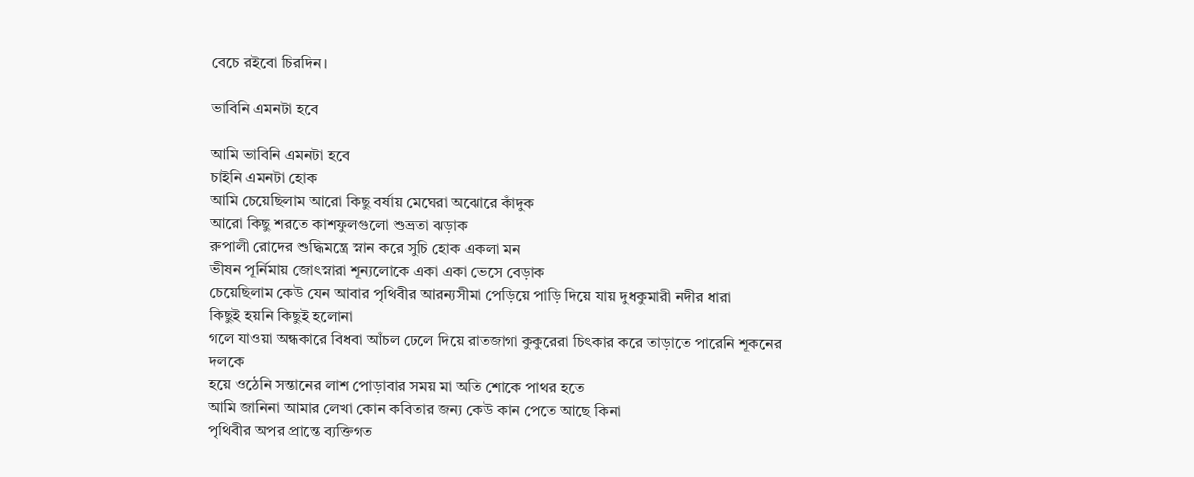বেচে রইবো চিরদিন।

ভাবিনি এমনটা হবে

আমি ভাবিনি এমনটা হবে
চাইনি এমনটা হোক
আমি চেয়েছিলাম আরো কিছু বর্ষায় মেঘেরা অঝোরে কাঁদুক
আরো কিছু শরতে কাশফুলগুলো শুভ্রতা ঝড়াক
রুপালী রোদের শুদ্ধিমন্ত্রে স্নান করে সুচি হোক একলা মন
ভীষন পূর্নিমায় জোৎস্নারা শূন্যলোকে একা একা ভেসে বেড়াক
চেয়েছিলাম কেউ যেন আবার পৃথিবীর আরন্যসীমা পেড়িয়ে পাড়ি দিয়ে যায় দুধকুমারী নদীর ধারা
কিছুই হয়নি কিছুই হলোনা
গলে যাওয়া অন্ধকারে বিধবা আঁচল ঢেলে দিয়ে রাতজাগা কুকুরেরা চিৎকার করে তাড়াতে পারেনি শূকনের দলকে
হয়ে ওঠেনি সন্তানের লাশ পোড়াবার সময় মা অতি শোকে পাথর হতে
আমি জানিনা আমার লেখা কোন কবিতার জন্য কেউ কান পেতে আছে কিনা
পৃথিবীর অপর প্রান্তে ব্যক্তিগত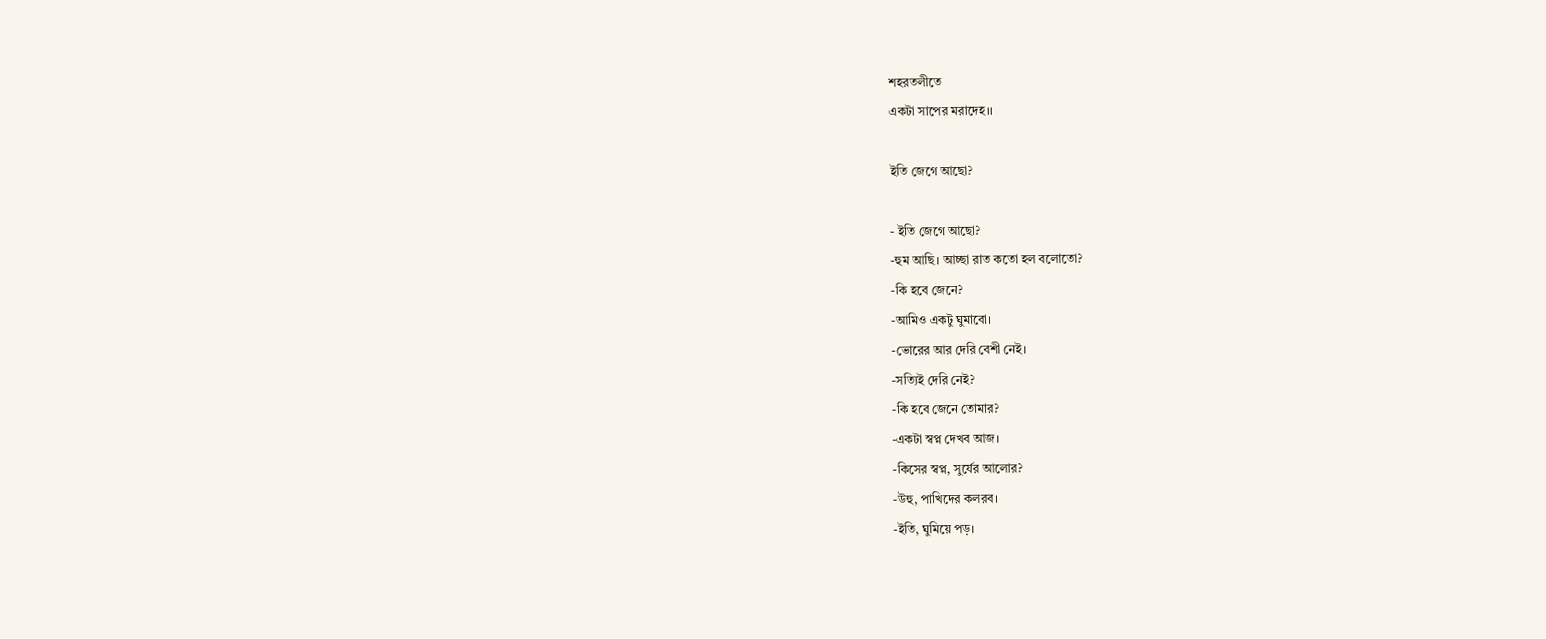শহরতলীতে
একটা সাপের মরাদেহ।।

ইতি জেগে আছো?

- ইতি জেগে আছো?
-হুম আছি। আচ্ছা রাত কতো হল বলোতো?
-কি হবে জেনে?
-আমিও একটু ঘুমাবো।
-ভোরের আর দেরি বেশী নেই।
-সত্যিই দেরি নেই?
-কি হবে জেনে তোমার?
-একটা স্বপ্ন দেখব আজ।
-কিসের স্বপ্ন, সুর্যের আলোর?
-উহু, পাখিদের কলরব।
-ইতি, ঘুমিয়ে পড়।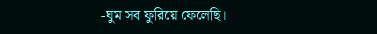-ঘুম সব ফুরিয়ে ফেলেছি।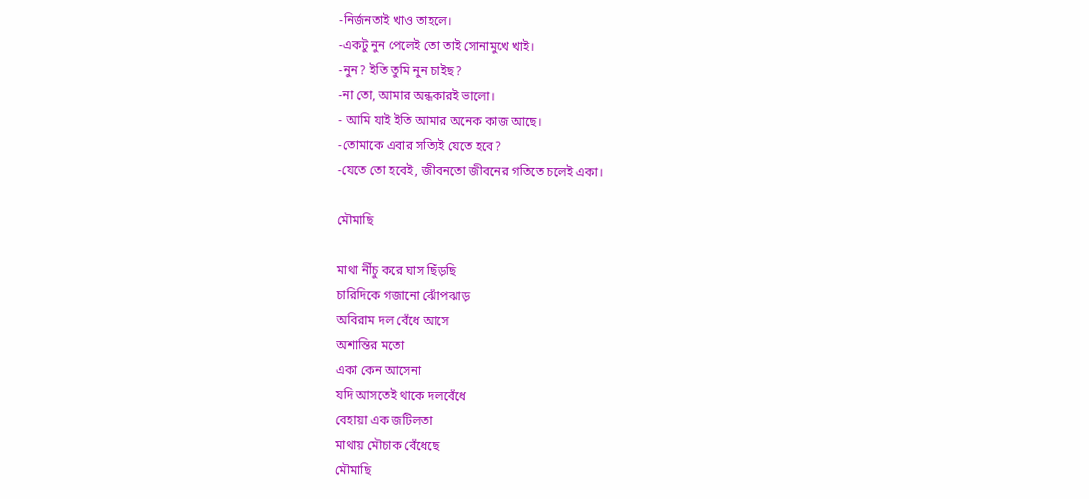-নির্জনতাই খাও তাহলে।
-একটু নুন পেলেই তো তাই সোনামুখে খাই।
-নুন? ইতি তুমি নুন চাইছ?
-না তো, আমার অন্ধকারই ভালো।
- আমি যাই ইতি আমার অনেক কাজ আছে।
-তোমাকে এবার সত্যিই যেতে হবে?
-যেতে তো হবেই, জীবনতো জীবনের গতিতে চলেই একা।

মৌমাছি

মাথা নীঁচু করে ঘাস ছিঁড়ছি
চারিদিকে গজানো ঝোঁপঝাড়
অবিরাম দল বেঁধে আসে
অশান্তির মতো
একা কেন আসেনা
যদি আসতেই থাকে দলবেঁধে
বেহায়া এক জটিলতা
মাথায় মৌচাক বেঁধেছে
মৌমাছি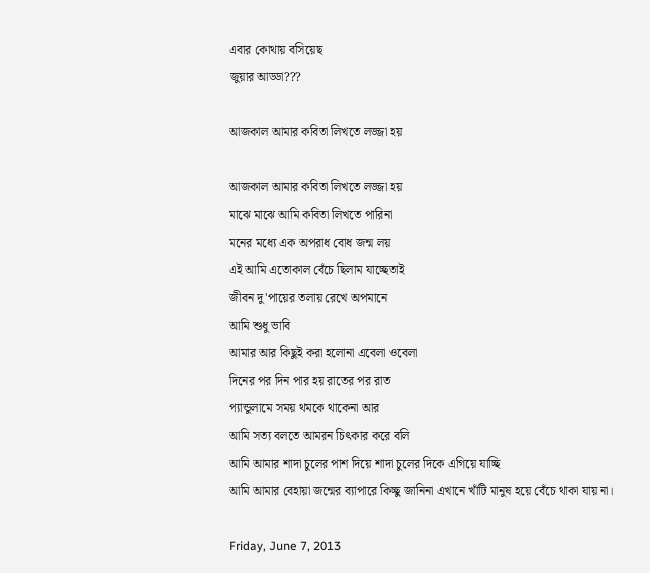এবার কোথায় বসিয়েছ
জুয়ার আড্ডা???

আজকাল আমার কবিতা লিখতে লজ্জা হয়

আজকাল আমার কবিতা লিখতে লজ্জা হয়
মাঝে মাঝে আমি কবিতা লিখতে পারিনা
মনের মধ্যে এক অপরাধ বোধ জন্ম লয়
এই আমি এতোকাল বেঁচে ছিলাম যাচ্ছেতাই
জীবন দু'পায়ের তলায় রেখে অপমানে
আমি শুধু ভাবি
আমার আর কিছুই করা হলোনা এবেলা ওবেলা
দিনের পর দিন পার হয় রাতের পর রাত
প্যান্ডুলামে সময় থমকে থাকেনা আর
আমি সত্য বলতে আমরন চিৎকার করে বলি
আমি আমার শাদা চুলের পাশ দিয়ে শাদা চুলের দিকে এগিয়ে যাচ্ছি
আমি আমার বেহায়া জন্মের ব্যাপারে কিচ্ছু জানিনা এখানে খাঁটি মানুষ হয়ে বেঁচে থাকা যায় না।

Friday, June 7, 2013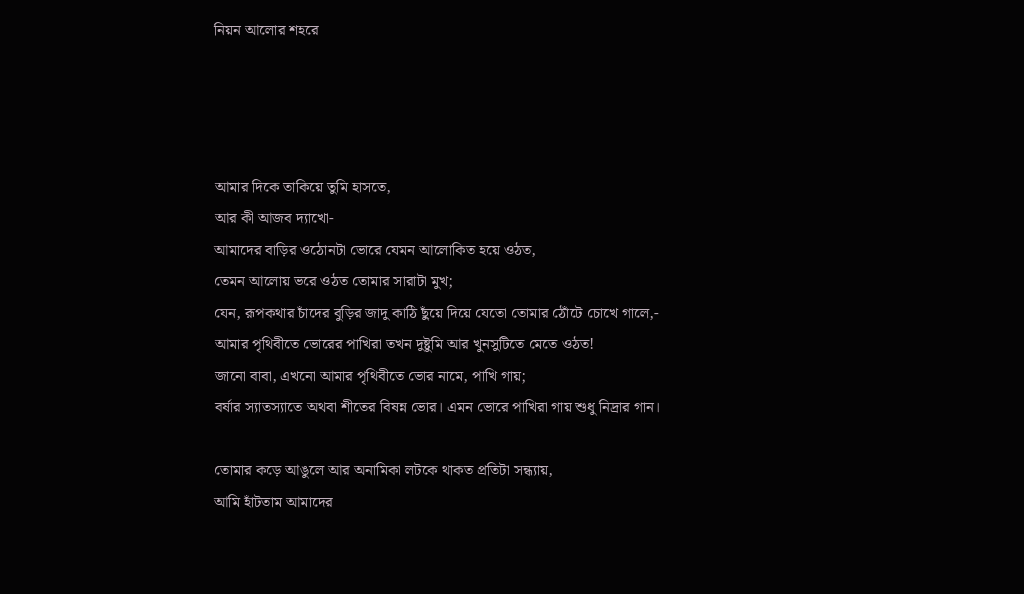নিয়ন আলোর শহরে




আমার দিকে তাকিয়ে তুমি হাসতে,
আর কী আজব দ্যাখো-
আমাদের বাড়ির ওঠোনটা ভোরে যেমন আলোকিত হয়ে ওঠত,
তেমন আলোয় ভরে ওঠত তোমার সারাটা মুখ;
যেন, রূপকথার চাঁদের বুড়ির জাদু কাঠি ছুঁয়ে দিয়ে যেতো তোমার ঠোঁটে চোখে গালে,-
আমার পৃথিবীতে ভোরের পাখিরা তখন দুষ্টুমি আর খুনসুটিতে মেতে ওঠত!
জানো বাবা, এখনো আমার পৃথিবীতে ভোর নামে, পাখি গায়;
বর্ষার স্যাতস্যাতে অথবা শীতের বিষন্ন ভোর। এমন ভোরে পাখিরা গায় শুধু নিদ্রার গান।

তোমার কড়ে আঙুলে আর অনামিকা লটকে থাকত প্রতিটা সন্ধ্যায়,
আমি হাঁটতাম আমাদের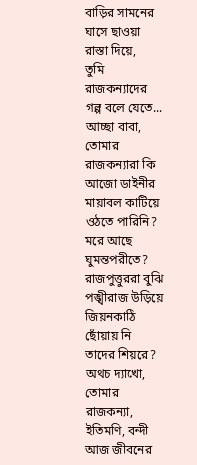বাড়ির সামনের ঘাসে ছাওয়া রাস্তা দিয়ে,
তুমি রাজকন্যাদের গল্প বলে যেতে...
আচ্ছা বাবা, তোমার রাজকন্যারা কি আজো ডাইনীর মায়াবল কাটিয়ে ওঠতে পারিনি? মরে আছে ঘুমন্তপরীতে? রাজপুত্তুররা বুঝি পঙ্খীরাজ উড়িয়ে জিয়নকাঠি ছোঁয়ায় নি তাদের শিয়রে?
অথচ দ্যাখো, তোমার রাজকন্যা, ইতিমণি, বন্দী আজ জীবনের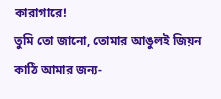কারাগারে!
তুমি তো জানো, তোমার আঙুলই জিয়ন কাঠি আমার জন্য-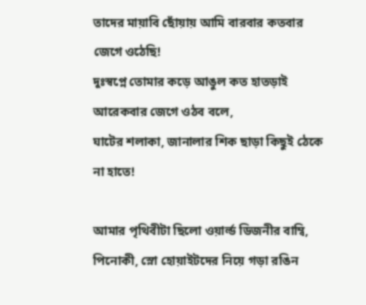তাদের মায়াবি ছোঁয়ায় আমি বারবার কতবার জেগে ওঠেছি!
দুঃস্বপ্নে তোমার কড়ে আঙুল কত হাতড়াই আরেকবার জেগে ওঠব বলে,
ঘাটের শলাকা, জানালার শিক ছাড়া কিছুই ঠেকে না হাতে!

আমার পৃথিবীটা ছিলো ওয়ার্ল্ড ডিজনীর বাম্বি, পিনোকী, স্নো হোয়াইটদের নিয়ে গড়া রঙিন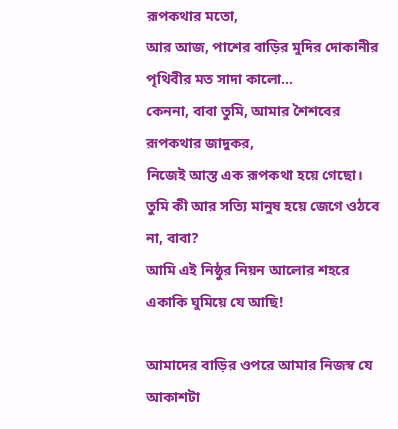রূপকথার মতো,
আর আজ, পাশের বাড়ির মুদির দোকানীর পৃথিবীর মত সাদা কালো...
কেননা, বাবা তুমি, আমার শৈশবের রূপকথার জাদুকর,
নিজেই আস্ত এক রূপকথা হয়ে গেছো।
তুমি কী আর সত্যি মানুষ হয়ে জেগে ওঠবে না, বাবা?
আমি এই নিষ্ঠুর নিয়ন আলোর শহরে একাকি ঘুমিয়ে যে আছি!

আমাদের বাড়ির ওপরে আমার নিজস্ব যে আকাশটা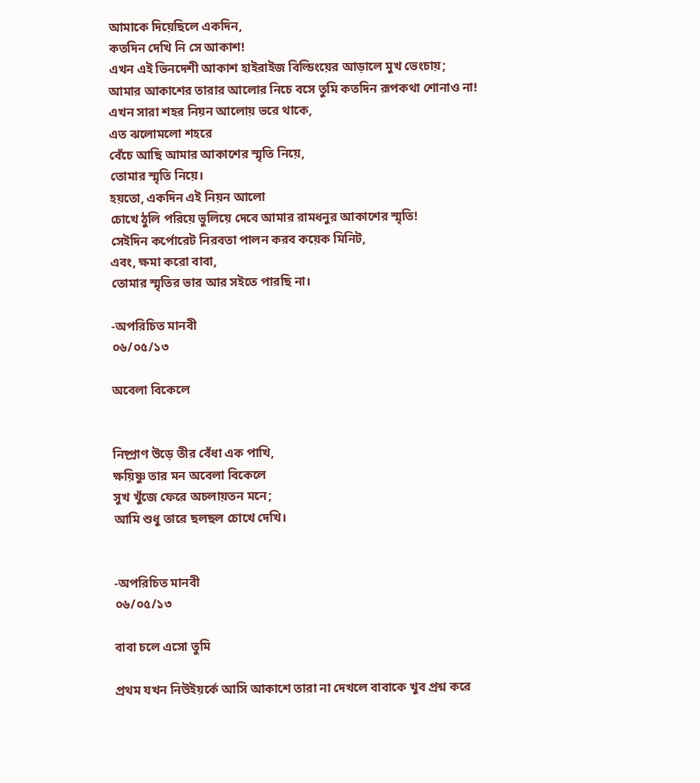আমাকে দিয়েছিলে একদিন,
কতদিন দেখি নি সে আকাশ!
এখন এই ভিনদেশী আকাশ হাইরাইজ বিল্ডিংয়ের আড়ালে মুখ ভেংচায়;
আমার আকাশের তারার আলোর নিচে বসে তুমি কতদিন রূপকথা শোনাও না!
এখন সারা শহর নিয়ন আলোয় ভরে থাকে,
এত ঝলোমলো শহরে
বেঁচে আছি আমার আকাশের স্মৃতি নিয়ে,
তোমার স্মৃতি নিয়ে।
হয়তো, একদিন এই নিয়ন আলো
চোখে ঠুলি পরিয়ে ভুলিয়ে দেবে আমার রামধনুর আকাশের স্মৃতি!
সেইদিন কর্পোরেট নিরবতা পালন করব কয়েক মিনিট,
এবং, ক্ষমা করো বাবা,
তোমার স্মৃতির ভার আর সইতে পারছি না।

-অপরিচিত মানবী
০৬/০৫/১৩

অবেলা বিকেলে


নিষ্প্রাণ উড়ে তীর বেঁধা এক পাখি,
ক্ষয়িষ্ণু তার মন অবেলা বিকেলে
সুখ খুঁজে ফেরে অচলায়তন মনে;
আমি শুধু তারে ছলছল চোখে দেখি।


-অপরিচিত মানবী
০৬/০৫/১৩

বাবা চলে এসো তুমি

প্রথম যখন নিউইয়র্কে আসি আকাশে তারা না দেখলে বাবাকে খুব প্রশ্ন করে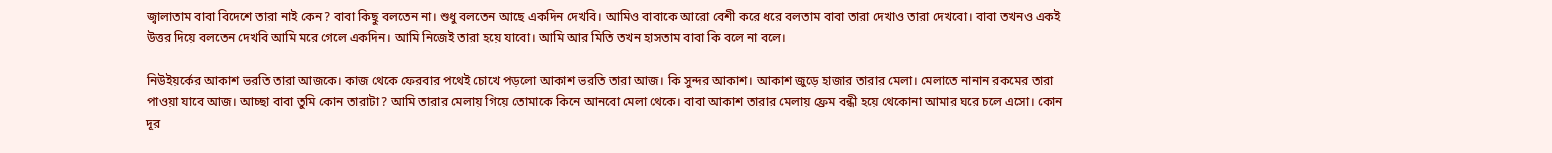জ্বালাতাম বাবা বিদেশে তারা নাই কেন? বাবা কিছু বলতেন না। শুধু বলতেন আছে একদিন দেখবি। আমিও বাবাকে আরো বেশী করে ধরে বলতাম বাবা তারা দেখাও তারা দেখবো। বাবা তখনও একই উত্তর দিয়ে বলতেন দেখবি আমি মরে গেলে একদিন। আমি নিজেই তারা হয়ে যাবো। আমি আর মিতি তখন হাসতাম বাবা কি বলে না বলে।

নিউইয়র্কের আকাশ ভরতি তারা আজকে। কাজ থেকে ফেরবার পথেই চোখে পড়লো আকাশ ভরতি তারা আজ। কি সুন্দর আকাশ। আকাশ জুড়ে হাজার তারার মেলা। মেলাতে নানান রকমের তারা পাওয়া যাবে আজ। আচ্ছা বাবা তুমি কোন তারাটা? আমি তারার মেলায় গিয়ে তোমাকে কিনে আনবো মেলা থেকে। বাবা আকাশ তারার মেলায় ফ্রেম বন্ধী হয়ে থেকোনা আমার ঘরে চলে এসো। কোন দূর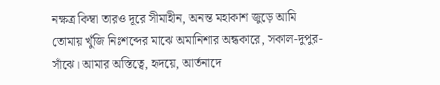নক্ষত্র কিম্বা তারও দূরে সীমাহীন, অনন্ত মহাকাশ জুড়ে আমি তোমায় খুঁজি নিঃশব্দের মাঝে অমানিশার অন্ধকারে, সকাল-দুপুর-সাঁঝে। আমার অস্তিত্বে, হৃদয়ে, আর্তনাদে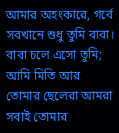আমার অহংকারে, গর্বে সবখানে শুধু তুমি বাবা। বাবা চলে এসো তুমি; আমি মিতি আর তোমার ছেলেরা আমরা সবাই তোমার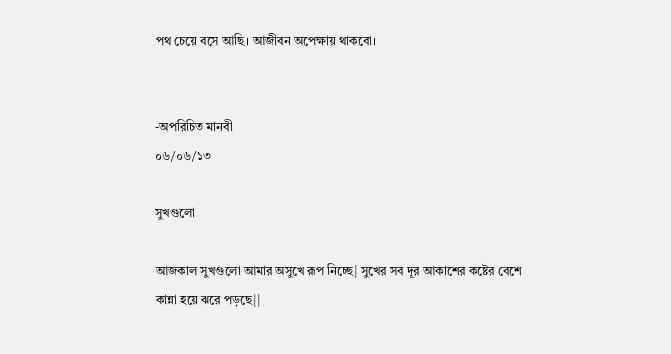পথ চেয়ে বসে আছি। আজীবন অপেক্ষায় থাকবো।


-অপরিচিত মানবী
০৬/০৬/১৩

সুখগুলো

আজকাল সুখগুলো আমার অসুখে রূপ নিচ্ছে| সুখের সব দূর আকাশের কষ্টের বেশে
কান্না হয়ে ঝরে পড়ছে||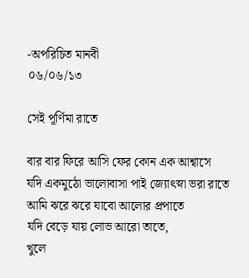-অপরিচিত মানবী
০৬/০৬/১৩

সেই পূর্ণিমা রাতে

বার বার ফিরে আসি ফের কোন এক আশ্বাসে
যদি একমুঠো ভালোবাসা পাই জ্যোৎস্না ভরা রাতে
আমি ঝরে ঝরে যাবো আলোর প্রপাতে
যদি বেড়ে যায় লোভ আরো তাতে,
খুলে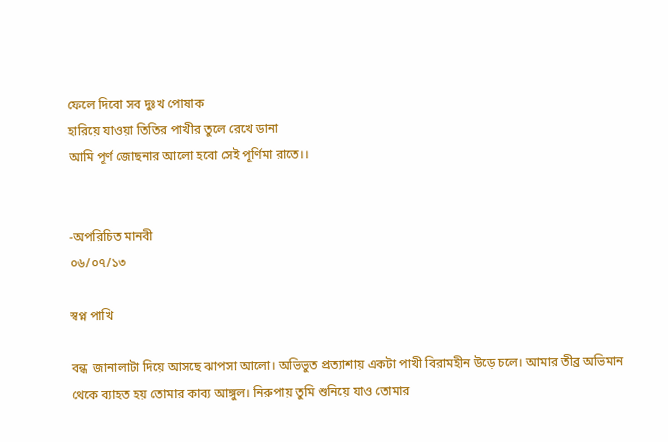ফেলে দিবো সব দুঃখ পোষাক
হারিয়ে যাওয়া তিতির পাখীর তুলে রেখে ডানা
আমি পূর্ণ জোছনার আলো হবো সেই পূর্ণিমা রাতে।।


-অপরিচিত মানবী
০৬/০৭/১৩

স্বপ্ন পাখি

বন্ধ  জানালাটা দিয়ে আসছে ঝাপসা আলো। অভিভুত প্রত্যাশায় একটা পাখী বিরামহীন উড়ে চলে। আমার তীব্র অভিমান থেকে ব্যাহত হয় তোমার কাব্য আঙ্গুল। নিরুপায় তুমি শুনিয়ে যাও তোমার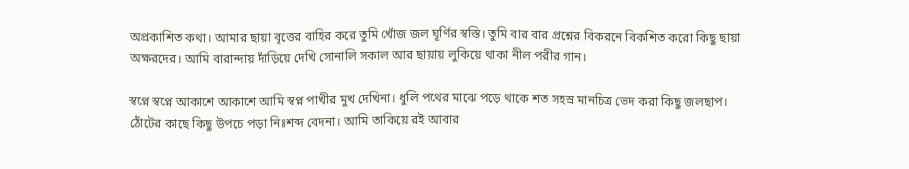অপ্রকাশিত কথা। আমার ছায়া বৃত্তের বাহির করে তুমি খোঁজ জল ঘূর্ণির স্বস্তি। তুমি বার বার প্রশ্নের বিকরনে বিকশিত করো কিছু ছায়া অক্ষরদের। আমি বারান্দায় দাঁড়িয়ে দেখি সোনালি সকাল আর ছায়ায় লুকিয়ে থাকা নীল পরীর গান।

স্বপ্নে স্বপ্নে আকাশে আকাশে আমি স্বপ্ন পাখীর মুখ দেখিনা। ধুলি পথের মাঝে পড়ে থাকে শত সহস্র মানচিত্র ভেদ করা কিছু জলছাপ। ঠোঁটের কাছে কিছু উপচে পড়া নিঃশব্দ বেদনা। আমি তাকিয়ে রই আবার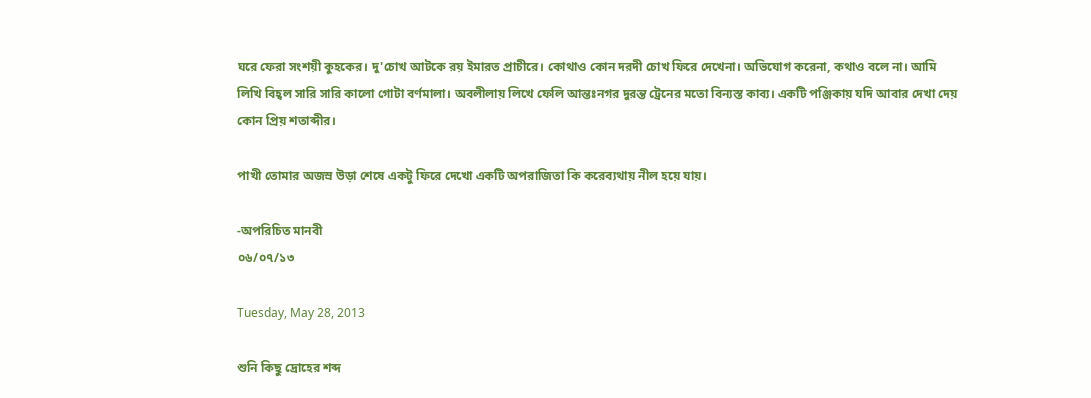ঘরে ফেরা সংশয়ী কুহকের। দু'চোখ আটকে রয় ইমারত প্রাচীরে। কোথাও কোন দরদী চোখ ফিরে দেখেনা। অভিযোগ করেনা, কথাও বলে না। আমি লিখি বিহ্বল সারি সারি কালো গোটা বর্ণমালা। অবলীলায় লিখে ফেলি আন্তঃনগর দুরন্ত ট্রেনের মতো বিন্যস্ত কাব্য। একটি পঞ্জিকায় যদি আবার দেখা দেয় কোন প্রিয় শতাব্দীর।

পাখী তোমার অজস্র উড়া শেষে একটু ফিরে দেখো একটি অপরাজিতা কি করেব্যথায় নীল হয়ে যায়।

-অপরিচিত মানবী
০৬/০৭/১৩

Tuesday, May 28, 2013

শুনি কিছু দ্রোহের শব্দ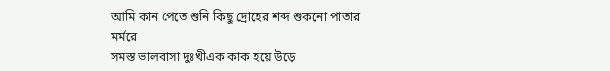আমি কান পেতে শুনি কিছু দ্রোহের শব্দ শুকনো পাতার মর্মরে
সমস্ত ভালবাসা দুঃখীএক কাক হয়ে উড়ে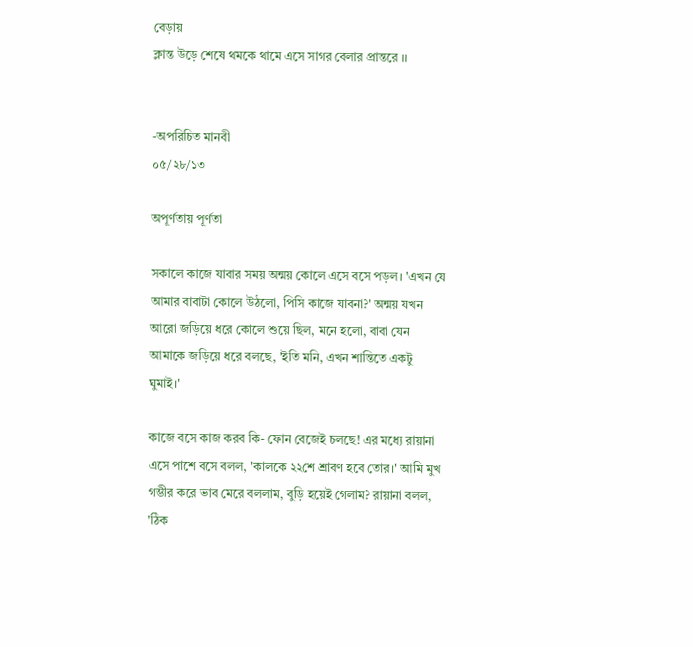বেড়ায়
ক্লান্ত উড়ে শেষে থমকে থামে এসে সাগর বেলার প্রান্তরে ।।


-অপরিচিত মানবী
০৫/২৮/১৩

অপূর্ণতায় পূর্ণতা

সকালে কাজে যাবার সময় অন্ময় কোলে এসে বসে পড়ল। 'এখন যে আমার বাবাটা কোলে উঠলো, পিসি কাজে যাবনা?' অন্ময় যখন আরো জড়িয়ে ধরে কোলে শুয়ে ছিল, মনে হলো, বাবা যেন আমাকে জড়িয়ে ধরে বলছে, 'ইতি মনি, এখন শান্তিতে একটু ঘুমাই।'

কাজে বসে কাজ করব কি- ফোন বেজেই চলছে! এর মধ্যে রায়ানা এসে পাশে বসে বলল, 'কালকে ২২শে শ্রাবণ হবে তোর।' আমি মুখ গম্ভীর করে ভাব মেরে বললাম, বুড়ি হয়েই গেলাম? রায়ানা বলল, 'ঠিক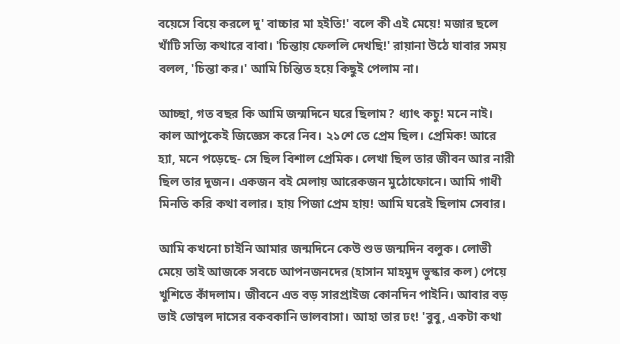বয়েসে বিয়ে করলে দু' বাচ্চার মা হইতি!' বলে কী এই মেয়ে! মজার ছলে খাঁটি সত্যি কথারে বাবা। 'চিন্তায় ফেললি দেখছি!' রায়ানা উঠে যাবার সময় বলল, 'চিন্তা কর।' আমি চিন্তিত হয়ে কিছুই পেলাম না।

আচ্ছা, গত বছর কি আমি জন্মদিনে ঘরে ছিলাম? ধ্যাত্‍ কচু! মনে নাই। কাল আপুকেই জিজ্ঞেস করে নিব। ২১শে তে প্রেম ছিল। প্রেমিক! আরে হ্যা, মনে পড়েছে- সে ছিল বিশাল প্রেমিক। লেখা ছিল তার জীবন আর নারী ছিল তার দুজন। একজন বই মেলায় আরেকজন মুঠোফোনে। আমি গাধী মিনতি করি কথা বলার। হায় পিজা প্রেম হায়! আমি ঘরেই ছিলাম সেবার।

আমি কখনো চাইনি আমার জন্মদিনে কেউ শুভ জন্মদিন বলুক। লোভী মেয়ে তাই আজকে সবচে আপনজনদের (হাসান মাহমুদ ভুস্কার কল) পেয়ে খুশিতে কাঁদলাম। জীবনে এত বড় সারপ্রাইজ কোনদিন পাইনি। আবার বড় ভাই ভোম্বল দাসের বকবকানি ভালবাসা। আহা তার ঢং! 'বুবু, একটা কথা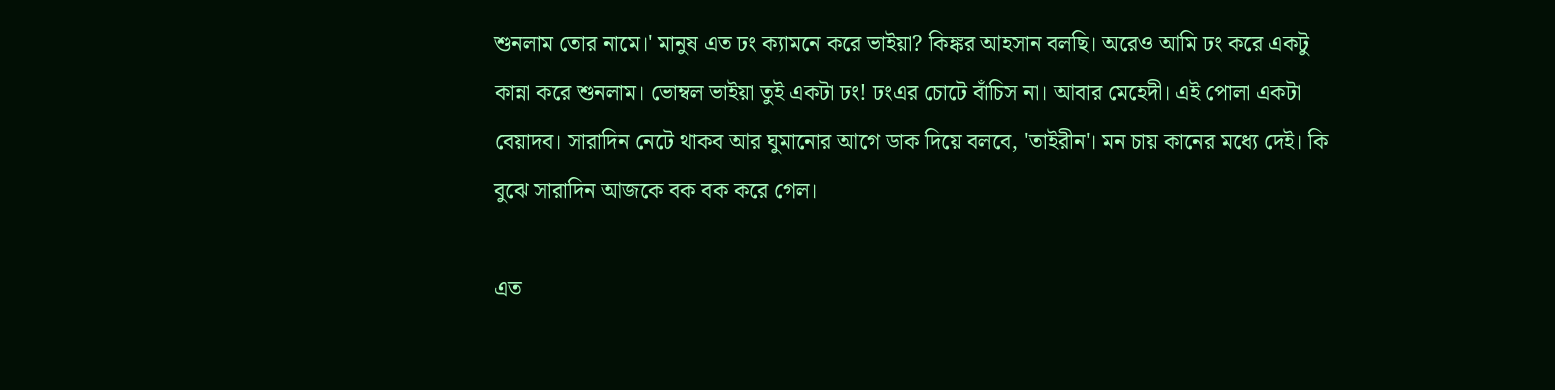শুনলাম তোর নামে।' মানুষ এত ঢং ক্যামনে করে ভাইয়া? কিঙ্কর আহসান বলছি। অরেও আমি ঢং করে একটু কান্না করে শুনলাম। ভোম্বল ভাইয়া তুই একটা ঢং! ঢংএর চোটে বাঁচিস না। আবার মেহেদী। এই পোলা একটা বেয়াদব। সারাদিন নেটে থাকব আর ঘুমানোর আগে ডাক দিয়ে বলবে, 'তাইরীন'। মন চায় কানের মধ্যে দেই। কি বুঝে সারাদিন আজকে বক বক করে গেল।

এত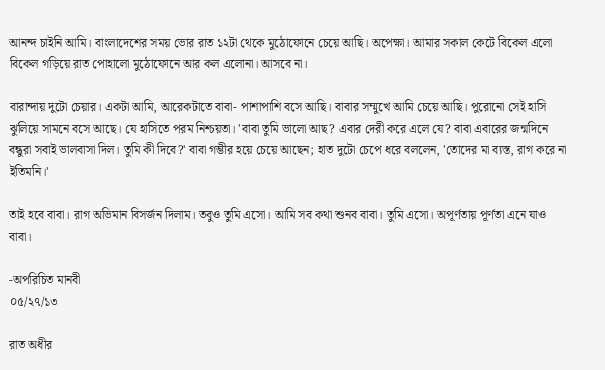আনন্দ চাইনি আমি। বাংলাদেশের সময় ভোর রাত ১২টা থেকে মুঠোফোনে চেয়ে আছি। অপেক্ষা। আমার সকাল কেটে বিকেল এলো বিকেল গড়িয়ে রাত পোহালো মুঠোফোনে আর কল এলোনা। আসবে না।

বারান্দায় দুটো চেয়ার। একটা আমি, আরেকটাতে বাবা- পাশাপাশি বসে আছি। বাবার সম্মুখে আমি চেয়ে আছি। পুরোনো সেই হাসি ঝুলিয়ে সামনে বসে আছে। যে হাসিতে পরম নিশ্চয়তা। 'বাবা তুমি ভালো আছ? এবার দেরী করে এলে যে? বাবা এবারের জন্মদিনে বন্ধুরা সবাই ভালবাসা দিল। তুমি কী দিবে?' বাবা গম্ভীর হয়ে চেয়ে আছেন; হাত দুটো চেপে ধরে বললেন, 'তোদের মা ব্যস্ত, রাগ করে না ইতিমনি।'

তাই হবে বাবা। রাগ অভিমান বিসর্জন দিলাম। তবুও তুমি এসো। আমি সব কথা শুনব বাবা। তুমি এসো। অপূর্ণতায় পূর্ণতা এনে যাও বাবা।

-অপরিচিত মানবী
০৫/২৭/১৩

রাত অধীর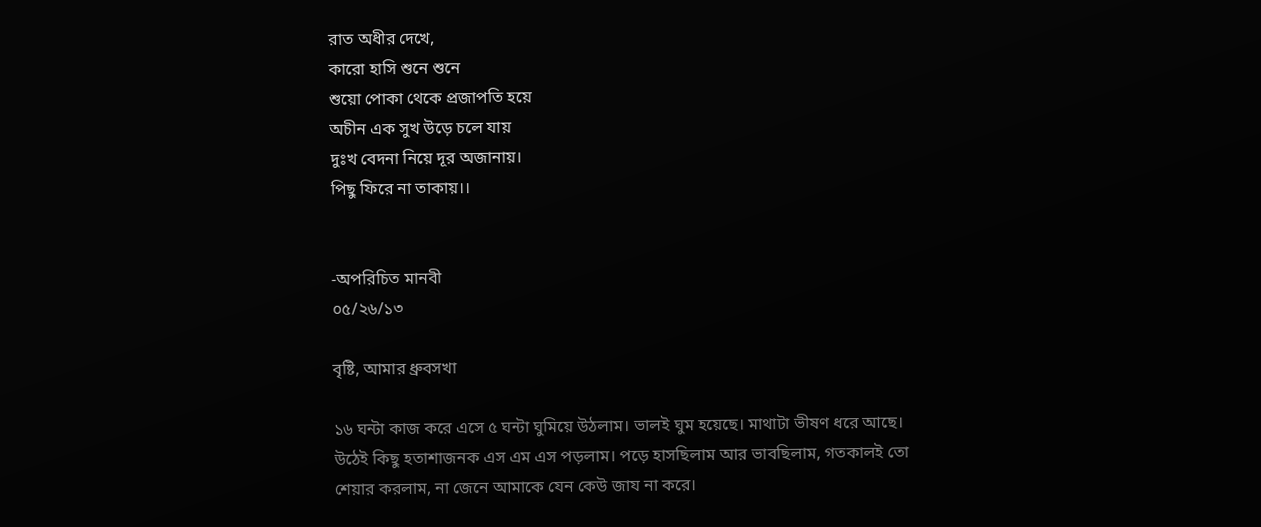রাত অধীর দেখে,
কারো হাসি শুনে শুনে
শুয়ো পোকা থেকে প্রজাপতি হয়ে
অচীন এক সুখ উড়ে চলে যায়
দুঃখ বেদনা নিয়ে দূর অজানায়।
পিছু ফিরে না তাকায়।।


-অপরিচিত মানবী
০৫/২৬/১৩

বৃষ্টি, আমার ধ্রুবসখা

১৬ ঘন্টা কাজ করে এসে ৫ ঘন্টা ঘুমিয়ে উঠলাম। ভালই ঘুম হয়েছে। মাথাটা ভীষণ ধরে আছে। উঠেই কিছু হতাশাজনক এস এম এস পড়লাম। পড়ে হাসছিলাম আর ভাবছিলাম, গতকালই তো শেয়ার করলাম, না জেনে আমাকে যেন কেউ জায না করে।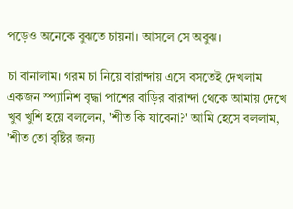পড়েও অনেকে বুঝতে চায়না। আসলে সে অবুঝ।

চা বানালাম। গরম চা নিয়ে বারান্দায় এসে বসতেই দেখলাম একজন স্প্যানিশ বৃদ্ধা পাশের বাড়ির বারান্দা থেকে আমায় দেখে খুব খুশি হয়ে বললেন, 'শীত কি যাবেনা?' আমি হেসে বললাম, 'শীত তো বৃষ্টির জন্য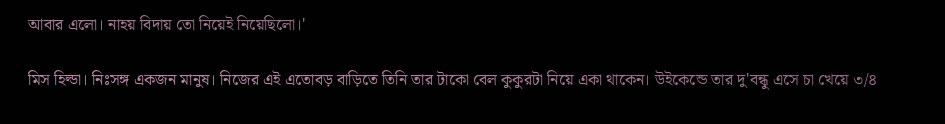আবার এলো। নাহয় বিদায় তো নিয়েই নিয়েছিলো।'

মিস হিল্ডা। নিঃসঙ্গ একজন মানুষ। নিজের এই এতোবড় বাড়িতে তিনি তার টাকো বেল কুকুরটা নিয়ে একা থাকেন। উইকেন্ডে তার দু'বন্ধু এসে চা খেয়ে ৩/৪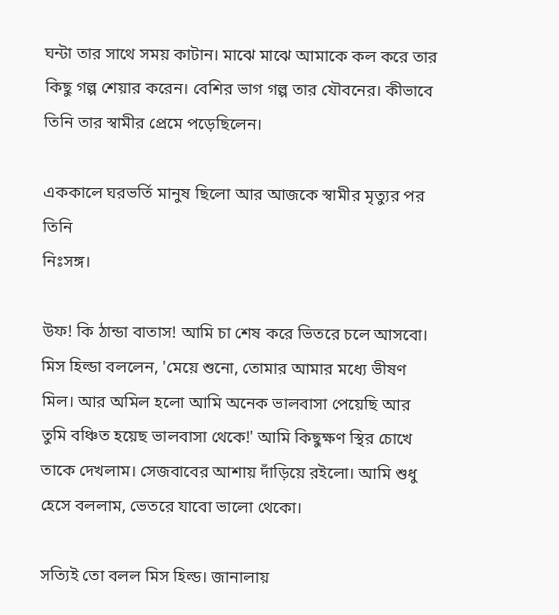ঘন্টা তার সাথে সময় কাটান। মাঝে মাঝে আমাকে কল করে তার কিছু গল্প শেয়ার করেন। বেশির ভাগ গল্প তার যৌবনের। কীভাবে তিনি তার স্বামীর প্রেমে পড়েছিলেন।

এককালে ঘরভর্তি মানুষ ছিলো আর আজকে স্বামীর মৃত্যুর পর তিনি
নিঃসঙ্গ।

উফ! কি ঠান্ডা বাতাস! আমি চা শেষ করে ভিতরে চলে আসবো। মিস হিল্ডা বললেন, 'মেয়ে শুনো, তোমার আমার মধ্যে ভীষণ মিল। আর অমিল হলো আমি অনেক ভালবাসা পেয়েছি আর তুমি বঞ্চিত হয়েছ ভালবাসা থেকে!' আমি কিছুক্ষণ স্থির চোখে তাকে দেখলাম। সেজবাবের আশায় দাঁড়িয়ে রইলো। আমি শুধু হেসে বললাম, ভেতরে যাবো ভালো থেকো।

সত্যিই তো বলল মিস হিল্ড। জানালায়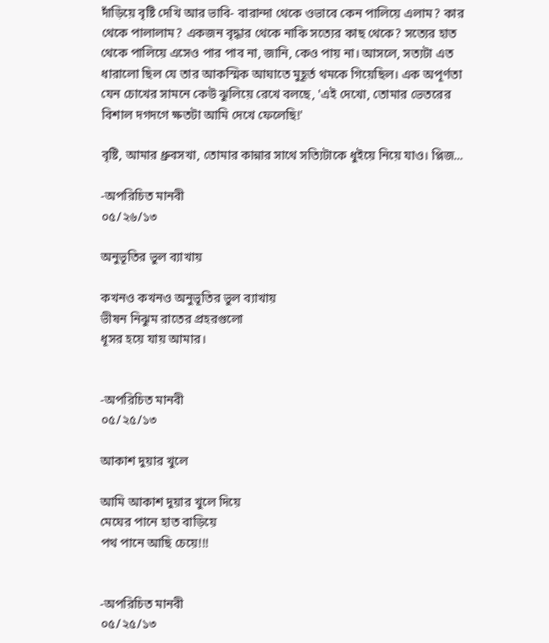দাঁড়িয়ে বৃষ্টি দেখি আর ভাবি- বারান্দা থেকে ওভাবে কেন পালিয়ে এলাম? কার থেকে পালালাম? একজন বৃদ্ধার থেকে নাকি সত্যের কাছ থেকে? সত্যের হাত থেকে পালিয়ে এসেও পার পাব না, জানি, কেও পায় না। আসলে, সত্যটা এত ধারালো ছিল যে তার আকস্মিক আঘাতে মুহূর্ত থমকে গিয়েছিল। এক অপূর্ণতা যেন চোখের সামনে কেউ ঝুলিয়ে রেখে বলছে, 'এই দেখো, তোমার ভেতরের বিশাল দগদগে ক্ষতটা আমি দেখে ফেলেছি!'

বৃষ্টি, আমার ধ্রুবসখা, তোমার কান্নার সাথে সত্যিটাকে ধুইয়ে নিয়ে যাও। প্লিজ...

-অপরিচিত মানবী
০৫/২৬/১৩

অনুভূতির ভুল ব্যাখায়

কখনও কখনও অনুভূতির ভুল ব্যাখায়
ভীষন নিঝুম রাতের প্রহরগুলো
ধূসর হয়ে যায় আমার।


-অপরিচিত মানবী
০৫/২৫/১৩

আকাশ দুয়ার খুলে

আমি আকাশ দুয়ার খুলে দিয়ে
মেঘের পানে হাত বাড়িয়ে
পথ পানে আছি চেয়ে!!!


-অপরিচিত মানবী
০৫/২৫/১৩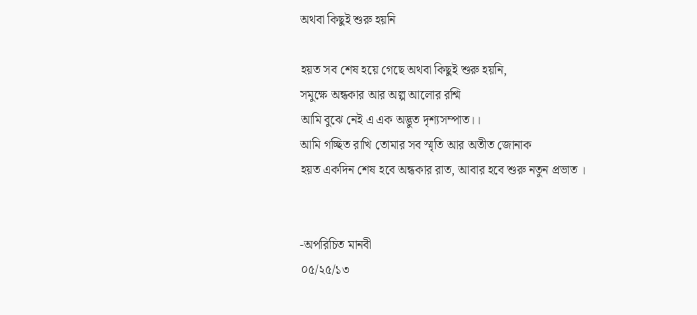অথবা কিছুই শুরু হয়নি

হয়ত সব শেষ হয়ে গেছে অথবা কিছুই শুরু হয়নি,
সমুক্ষে অন্ধকার আর অল্প আলোর রশ্মি
আমি বুঝে নেই এ এক অদ্ভুত দৃশ্যসম্পাত।।
আমি গচ্ছিত রাখি তোমার সব স্মৃতি আর অতীত জোনাক
হয়ত একদিন শেষ হবে অন্ধকার রাত, আবার হবে শুরু নতুন প্রভাত ।


-অপরিচিত মানবী
০৫/২৫/১৩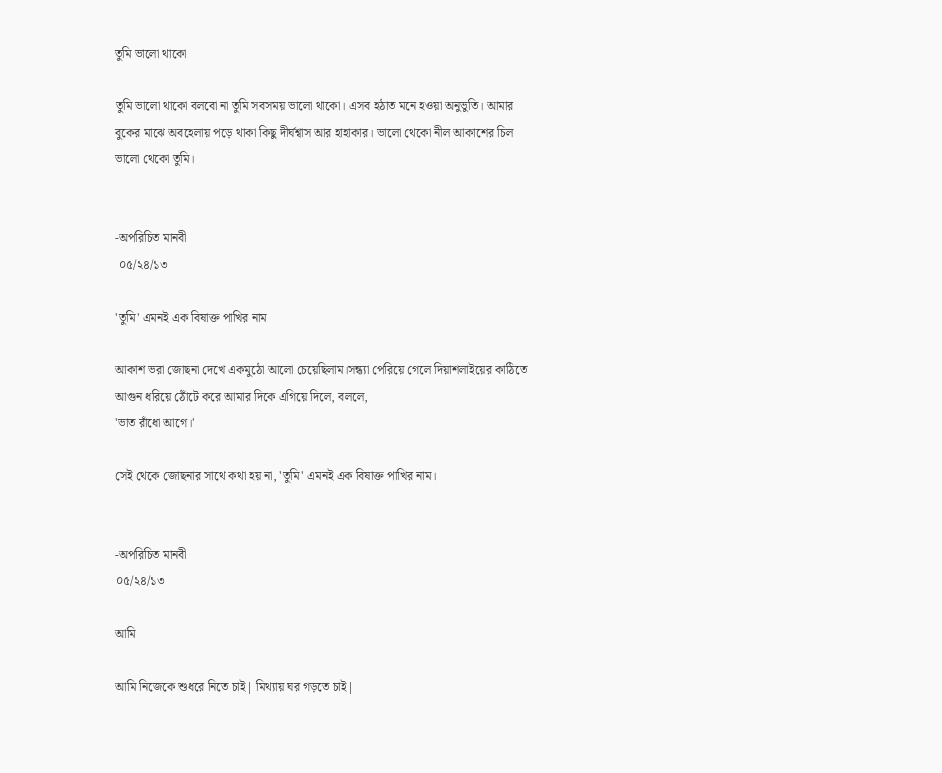তুমি ভালো থাকো

তুমি ভালো থাকো বলবো না তুমি সবসময় ভালো থাকো। এসব হঠাত মনে হওয়া অনুভুতি। আমার বুকের মাঝে অবহেলায় পড়ে থাকা কিছু দীর্ঘশ্বাস আর হাহাকার। ভালো থেকো নীল আকাশের চিল ভালো থেকো তুমি।


-অপরিচিত মানবী
 ০৫/২৪/১৩

'তুমি' এমনই এক বিষাক্ত পাখির নাম

আকাশ ভরা জোছনা দেখে একমুঠো আলো চেয়েছিলাম।সন্ধ্যা পেরিয়ে গেলে দিয়াশলাইয়ের কাঠিতে আগুন ধরিয়ে ঠোঁটে করে আমার দিকে এগিয়ে দিলে, বললে,
'ভাত রাঁধো আগে।'

সেই থেকে জোছনার সাথে কথা হয় না, 'তুমি' এমনই এক বিষাক্ত পাখির নাম।


-অপরিচিত মানবী
০৫/২৪/১৩

আমি

আমি নিজেকে শুধরে নিতে চাই| মিথ্যায় ঘর গড়তে চাই|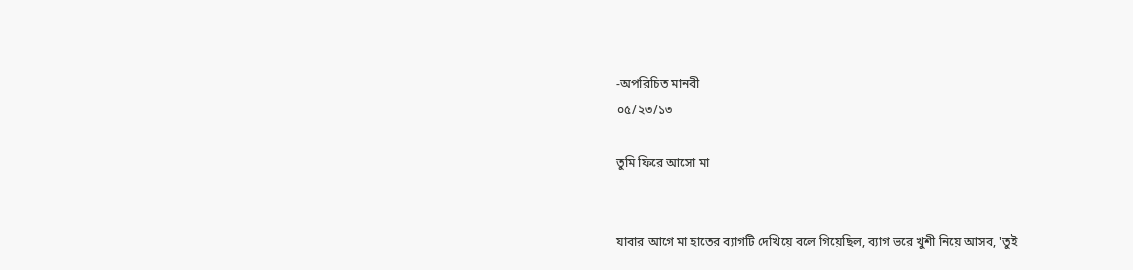-অপরিচিত মানবী
০৫/২৩/১৩

তুমি ফিরে আসো মা


যাবার আগে মা হাতের ব্যাগটি দেখিয়ে বলে গিয়েছিল, ব্যাগ ভরে খুশী নিয়ে আসব, 'তুই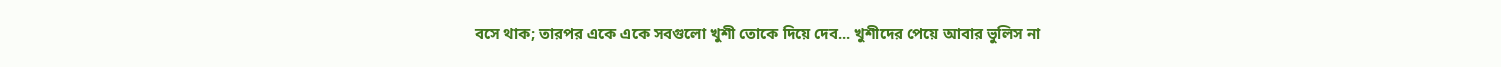বসে থাক; তারপর একে একে সবগুলো খুশী তোকে দিয়ে দেব... খুশীদের পেয়ে আবার ভুলিস না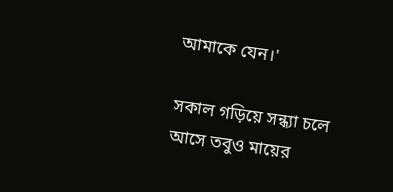আমাকে যেন।'

সকাল গড়িয়ে সন্ধ্যা চলে আসে তবুও মায়ের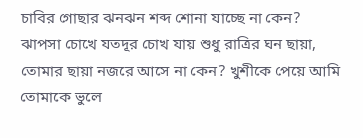চাবির গোছার ঝনঝন শব্দ শোনা যাচ্ছে না কেন? ঝাপসা চোখে যতদূর চোখ যায় শুধু রাত্রির ঘন ছায়া, তোমার ছায়া নজরে আসে না কেন? খুশীকে পেয়ে আমি তোমাকে ভুলে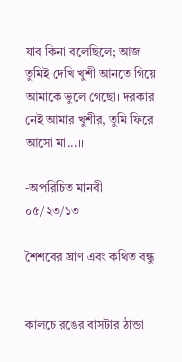যাব কিনা বলেছিলে; আজ তুমিই দেখি খুশী আনতে গিয়ে আমাকে ভুলে গেছো। দরকার নেই আমার খুশীর, তুমি ফিরে আসো মা...।।

-অপরিচিত মানবী
০৫/২৩/১৩

শৈশবের ঘ্রাণ এবং কথিত বন্ধু


কালচে রঙের বাসটার ঠান্ডা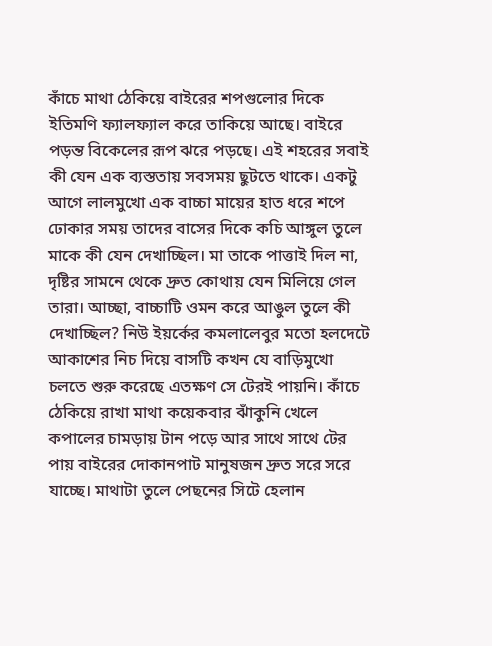কাঁচে মাথা ঠেকিয়ে বাইরের শপগুলোর দিকে ইতিমণি ফ্যালফ্যাল করে তাকিয়ে আছে। বাইরে পড়ন্ত বিকেলের রূপ ঝরে পড়ছে। এই শহরের সবাই কী যেন এক ব্যস্ততায় সবসময় ছুটতে থাকে। একটু আগে লালমুখো এক বাচ্চা মায়ের হাত ধরে শপে ঢোকার সময় তাদের বাসের দিকে কচি আঙ্গুল তুলে মাকে কী যেন দেখাচ্ছিল। মা তাকে পাত্তাই দিল না, দৃষ্টির সামনে থেকে দ্রুত কোথায় যেন মিলিয়ে গেল তারা। আচ্ছা, বাচ্চাটি ওমন করে আঙুল তুলে কী দেখাচ্ছিল? নিউ ইয়র্কের কমলালেবুর মতো হলদেটে আকাশের নিচ দিয়ে বাসটি কখন যে বাড়িমুখো চলতে শুরু করেছে এতক্ষণ সে টেরই পায়নি। কাঁচে ঠেকিয়ে রাখা মাথা কয়েকবার ঝাঁকুনি খেলে কপালের চামড়ায় টান পড়ে আর সাথে সাথে টের পায় বাইরের দোকানপাট মানুষজন দ্রুত সরে সরে যাচ্ছে। মাথাটা তুলে পেছনের সিটে হেলান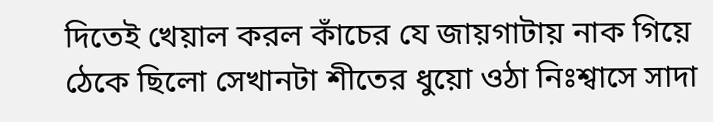দিতেই খেয়াল করল কাঁচের যে জায়গাটায় নাক গিয়ে ঠেকে ছিলো সেখানটা শীতের ধুয়ো ওঠা নিঃশ্বাসে সাদা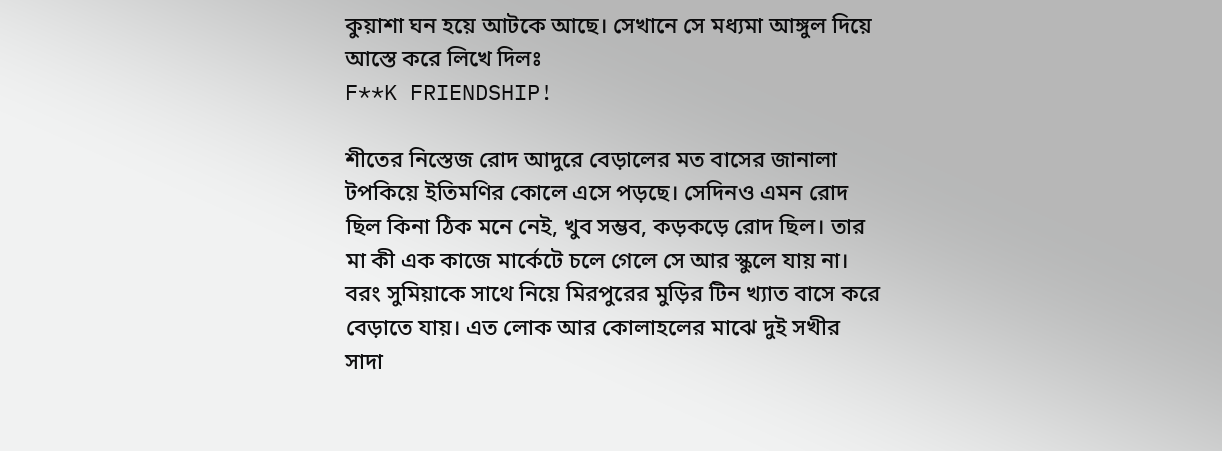কুয়াশা ঘন হয়ে আটকে আছে। সেখানে সে মধ্যমা আঙ্গুল দিয়ে আস্তে করে লিখে দিলঃ
F**K FRIENDSHIP!

শীতের নিস্তেজ রোদ আদুরে বেড়ালের মত বাসের জানালা টপকিয়ে ইতিমণির কোলে এসে পড়ছে। সেদিনও এমন রোদ ছিল কিনা ঠিক মনে নেই, খুব সম্ভব, কড়কড়ে রোদ ছিল। তার মা কী এক কাজে মার্কেটে চলে গেলে সে আর স্কুলে যায় না। বরং সুমিয়াকে সাথে নিয়ে মিরপুরের মুড়ির টিন খ্যাত বাসে করে বেড়াতে যায়। এত লোক আর কোলাহলের মাঝে দুই সখীর সাদা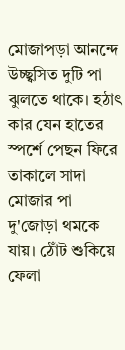মোজাপড়া আনন্দে উচ্ছ্বসিত দুটি পা ঝুলতে থাকে। হঠাত্‍ কার যেন হাতের স্পর্শে পেছন ফিরে তাকালে সাদা মোজার পা দু'জোড়া থমকে যায়। ঠোঁট শুকিয়ে ফেলা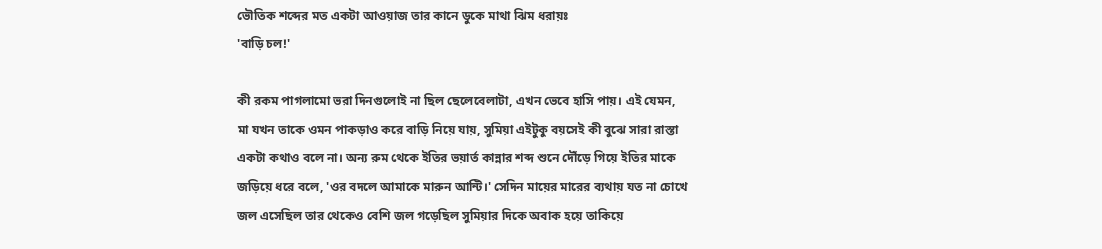ভৌতিক শব্দের মত একটা আওয়াজ তার কানে ডুকে মাথা ঝিম ধরায়ঃ
'বাড়ি চল!'

কী রকম পাগলামো ভরা দিনগুলোই না ছিল ছেলেবেলাটা, এখন ভেবে হাসি পায়। এই যেমন, মা যখন তাকে ওমন পাকড়াও করে বাড়ি নিয়ে যায়, সুমিয়া এইটুকু বয়সেই কী বুঝে সারা রাস্তা একটা কথাও বলে না। অন্য রুম থেকে ইতির ভয়ার্ত কান্নার শব্দ শুনে দৌঁড়ে গিয়ে ইতির মাকে জড়িয়ে ধরে বলে, 'ওর বদলে আমাকে মারুন আন্টি।' সেদিন মায়ের মারের ব্যথায় যত না চোখে জল এসেছিল তার থেকেও বেশি জল গড়েছিল সুমিয়ার দিকে অবাক হয়ে তাকিয়ে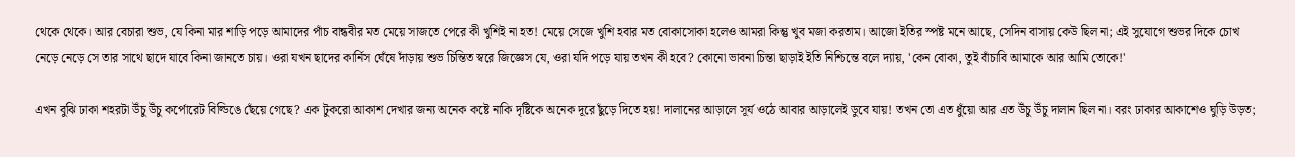থেকে থেকে। আর বেচারা শুভ, যে কিনা মার শাড়ি পড়ে আমাদের পাঁচ বান্ধবীর মত মেয়ে সাজতে পেরে কী খুশিই না হত! মেয়ে সেজে খুশি হবার মত বোকাসোকা হলেও আমরা কিন্তু খুব মজা করতাম। আজো ইতির স্পষ্ট মনে আছে, সেদিন বাসায় কেউ ছিল না; এই সুযোগে শুভর দিকে চোখ নেড়ে নেড়ে সে তার সাথে ছাদে যাবে কিনা জানতে চায়। ওরা যখন ছাদের কার্নিস ঘেঁষে দাঁড়ায় শুভ চিন্তিত স্বরে জিজ্ঞেস যে, ওরা যদি পড়ে যায় তখন কী হবে? কোনো ভাবনা চিন্তা ছাড়াই ইতি নিশ্চিন্তে বলে দ্যায়, 'কেন বোকা, তুই বাঁচাবি আমাকে আর আমি তোকে!'

এখন বুঝি ঢাকা শহরটা উঁচু উঁচু কর্পোরেট বিল্ডিঙে ছেঁয়ে গেছে? এক টুকরো আকাশ দেখার জন্য অনেক কষ্টে নাকি দৃষ্টিকে অনেক দূরে ছুঁড়ে দিতে হয়! দালানের আড়ালে সূর্য ওঠে আবার আড়ালেই ডুবে যায়! তখন তো এত ধুঁয়ো আর এত উঁচু উঁচু দালান ছিল না। বরং ঢাকার আকাশেও ঘুড়ি উড়ত;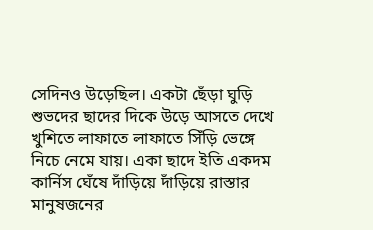সেদিনও উড়েছিল। একটা ছেঁড়া ঘুড়ি শুভদের ছাদের দিকে উড়ে আসতে দেখে খুশিতে লাফাতে লাফাতে সিঁড়ি ভেঙ্গে নিচে নেমে যায়। একা ছাদে ইতি একদম কার্নিস ঘেঁষে দাঁড়িয়ে দাঁড়িয়ে রাস্তার মানুষজনের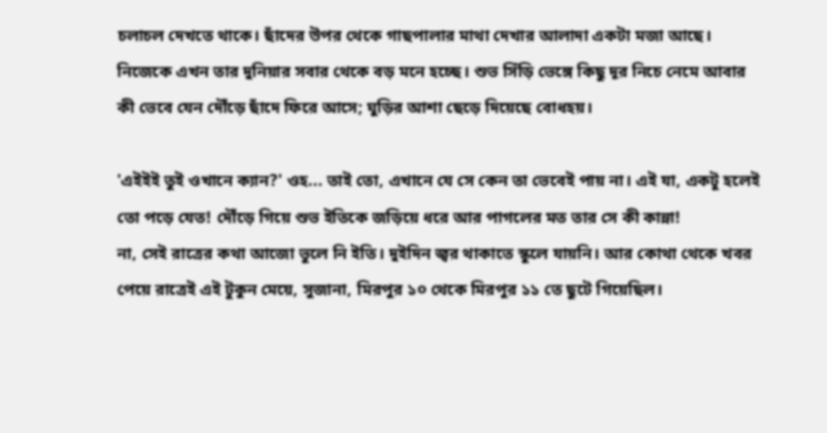চলাচল দেখতে থাকে। ছাঁদের উপর থেকে গাছপালার মাথা দেখার আলাদা একটা মজা আছে। নিজেকে এখন তার দুনিয়ার সবার থেকে বড় মনে হচ্ছে। শুভ সিঁড়ি ভেঙ্গে কিছু দূর নিচে নেমে আবার কী ভেবে যেন দৌঁড়ে ছাঁদে ফিরে আসে; ঘুড়ির আশা ছেড়ে দিয়েছে বোধহয়।

'এইইই তুই ওখানে ক্যান?' ওহ... তাই তো, এখানে যে সে কেন তা ভেবেই পায় না। এই যা, একটু হলেই তো পড়ে যেত! দৌঁড়ে গিয়ে শুভ ইতিকে জড়িয়ে ধরে আর পাগলের মত তার সে কী কান্না!
না, সেই রাত্রের কথা আজো ভুলে নি ইতি। দুইদিন জ্বর থাকাতে স্কুলে যায়নি। আর কোথা থেকে খবর পেয়ে রাত্রেই এই টুকুন মেয়ে, সুজানা, মিরপুর ১০ থেকে মিরপুর ১১ তে ছুটে গিয়েছিল।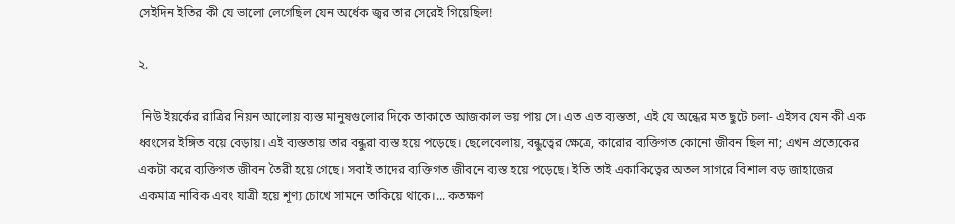সেইদিন ইতির কী যে ভালো লেগেছিল যেন অর্ধেক জ্বর তার সেরেই গিয়েছিল!

২.

 নিউ ইয়র্কের রাত্রির নিয়ন আলোয় ব্যস্ত মানুষগুলোর দিকে তাকাতে আজকাল ভয় পায় সে। এত এত ব্যস্ততা, এই যে অন্ধের মত ছুটে চলা- এইসব যেন কী এক ধ্বংসের ইঙ্গিত বয়ে বেড়ায়। এই ব্যস্ততায় তার বন্ধুরা ব্যস্ত হয়ে পড়েছে। ছেলেবেলায়, বন্ধুত্বের ক্ষেত্রে, কারোর ব্যক্তিগত কোনো জীবন ছিল না; এখন প্রত্যেকের একটা করে ব্যক্তিগত জীবন তৈরী হয়ে গেছে। সবাই তাদের ব্যক্তিগত জীবনে ব্যস্ত হয়ে পড়েছে। ইতি তাই একাকিত্বের অতল সাগরে বিশাল বড় জাহাজের একমাত্র নাবিক এবং যাত্রী হয়ে শূণ্য চোখে সামনে তাকিয়ে থাকে।... কতক্ষণ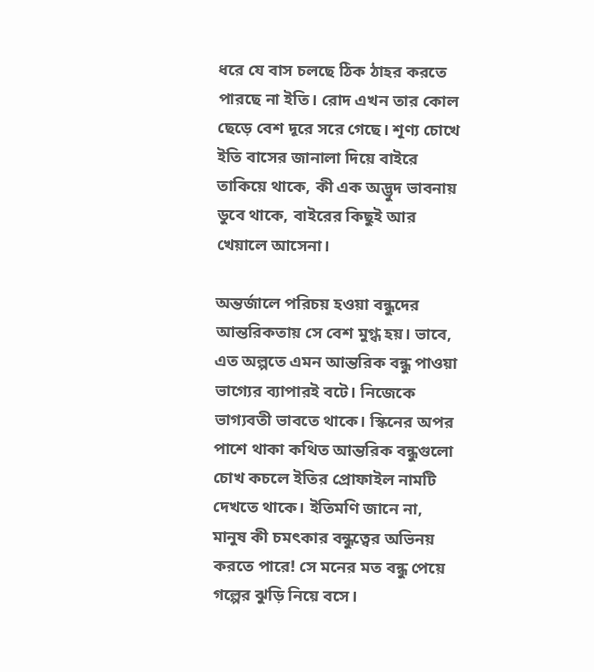ধরে যে বাস চলছে ঠিক ঠাহর করতে পারছে না ইতি। রোদ এখন তার কোল ছেড়ে বেশ দূরে সরে গেছে। শূণ্য চোখে ইতি বাসের জানালা দিয়ে বাইরে তাকিয়ে থাকে, কী এক অদ্ভুদ ভাবনায় ডুবে থাকে, বাইরের কিছুই আর খেয়ালে আসেনা।

অন্তর্জালে পরিচয় হওয়া বন্ধুদের আন্তরিকতায় সে বেশ মুগ্ধ হয়। ভাবে, এত অল্পতে এমন আন্তরিক বন্ধু পাওয়া ভাগ্যের ব্যাপারই বটে। নিজেকে ভাগ্যবতী ভাবতে থাকে। স্কিনের অপর পাশে থাকা কথিত আন্তরিক বন্ধুগুলো চোখ কচলে ইতির প্রোফাইল নামটি দেখতে থাকে। ইতিমণি জানে না, মানুষ কী চমত্‍কার বন্ধুত্বের অভিনয় করতে পারে! সে মনের মত বন্ধু পেয়ে গল্পের ঝুড়ি নিয়ে বসে।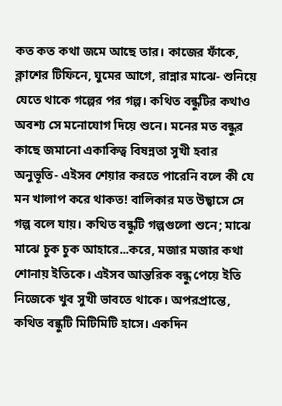কত কত কথা জমে আছে তার। কাজের ফাঁকে, ক্লাশের টিফিনে, ঘুমের আগে, রান্নার মাঝে- শুনিয়ে যেতে থাকে গল্পের পর গল্প। কথিত বন্ধুটির কথাও অবশ্য সে মনোযোগ দিয়ে শুনে। মনের মত বন্ধুর কাছে জমানো একাকিত্ব বিষন্নতা সুখী হবার অনুভূতি- এইসব শেয়ার করতে পারেনি বলে কী যে মন খালাপ করে থাকত! বালিকার মত উছ্বাসে সে গল্প বলে যায়। কথিত বন্ধুটি গল্পগুলো শুনে; মাঝে মাঝে চুক চুক আহারে...করে, মজার মজার কথা শোনায় ইতিকে। এইসব আন্তরিক বন্ধু পেয়ে ইতি নিজেকে খুব সুখী ভাবতে থাকে। অপরপ্রান্তে, কথিত বন্ধুটি মিটিমিটি হাসে। একদিন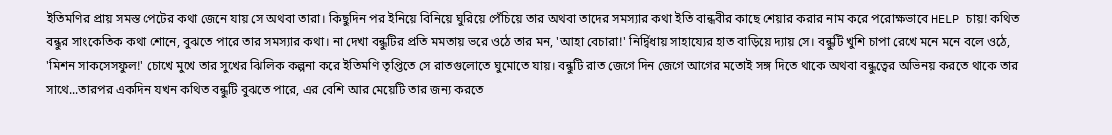ইতিমণির প্রায় সমস্ত পেটের কথা জেনে যায় সে অথবা তারা। কিছুদিন পর ইনিয়ে বিনিয়ে ঘুরিয়ে পেঁচিয়ে তার অথবা তাদের সমস্যার কথা ইতি বান্ধবীর কাছে শেয়ার করার নাম করে পরোক্ষভাবে HELP চায়! কথিত বন্ধুর সাংকেতিক কথা শোনে, বুঝতে পারে তার সমস্যার কথা। না দেখা বন্ধুটির প্রতি মমতায় ভরে ওঠে তার মন, 'আহা বেচারা!' নির্দ্বিধায় সাহায্যের হাত বাড়িয়ে দ্যায় সে। বন্ধুটি খুশি চাপা রেখে মনে মনে বলে ওঠে, 'মিশন সাকসেসফুল!' চোখে মুখে তার সুখের ঝিলিক কল্পনা করে ইতিমণি তৃপ্তিতে সে রাতগুলোতে ঘুমোতে যায়। বন্ধুটি রাত জেগে দিন জেগে আগের মতোই সঙ্গ দিতে থাকে অথবা বন্ধুত্বের অভিনয় করতে থাকে তার সাথে...তারপর একদিন যখন কথিত বন্ধুটি বুঝতে পারে, এর বেশি আর মেয়েটি তার জন্য করতে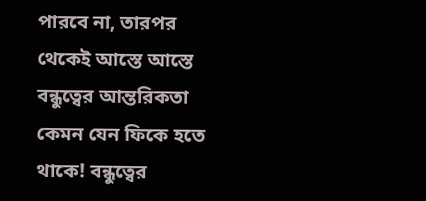পারবে না, তারপর থেকেই আস্তে আস্তে বন্ধুত্বের আন্তরিকতা কেমন যেন ফিকে হতে থাকে! বন্ধুত্বের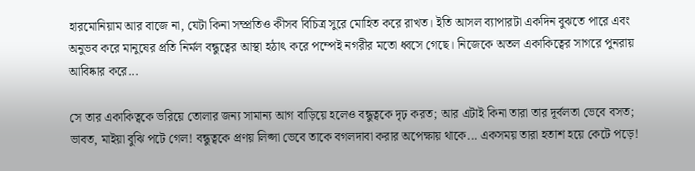হারমোনিয়াম আর বাজে না, যেটা কিনা সম্প্রতিও কীসব বিচিত্র সুরে মোহিত করে রাখত। ইতি আসল ব্যাপারটা একদিন বুঝতে পারে এবং অনুভব করে মানুষের প্রতি নির্মল বন্ধুত্বের আস্থা হঠাত্‍ করে পম্পেই নগরীর মতো ধ্বসে গেছে। নিজেকে অতল একাকিত্বের সাগরে পুনরায় আবিষ্কার করে...

সে তার একাকিত্বকে ভরিয়ে তোলার জন্য সামান্য আগ বাড়িয়ে হলেও বন্ধুত্বকে দৃঢ় করত; আর এটাই কিনা তারা তার দূর্বলতা ভেবে বসত; ভাবত, মাইয়া বুঝি পটে গেল! বন্ধুত্বকে প্রণয় লিপ্সা ভেবে তাকে বগলদাবা করার অপেক্ষায় থাকে... একসময় তারা হতাশ হয়ে কেটে পড়ে!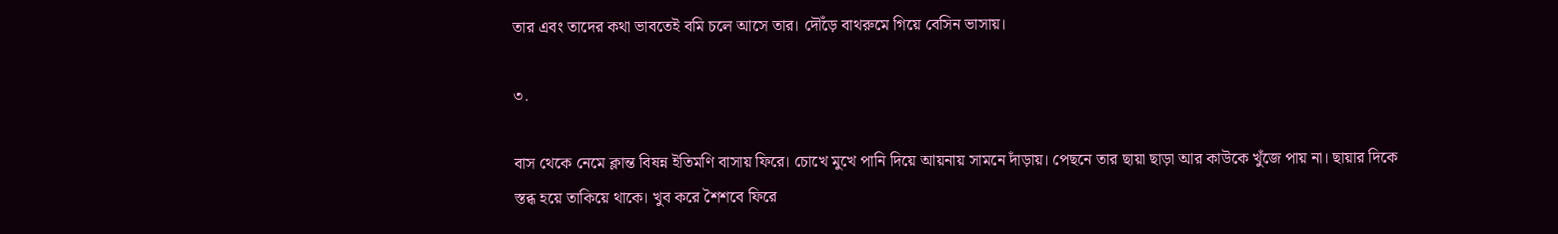তার এবং তাদের কথা ভাবতেই বমি চলে আসে তার। দৌঁড়ে বাথরুমে গিয়ে বেসিন ভাসায়।

৩.

বাস থেকে নেমে ক্লান্ত বিষন্ন ইতিমণি বাসায় ফিরে। চোখে মুখে পানি দিয়ে আয়নায় সামনে দাঁড়ায়। পেছনে তার ছায়া ছাড়া আর কাউকে খুঁজে পায় না। ছায়ার দিকে স্তব্ধ হয়ে তাকিয়ে থাকে। খুব করে শৈশবে ফিরে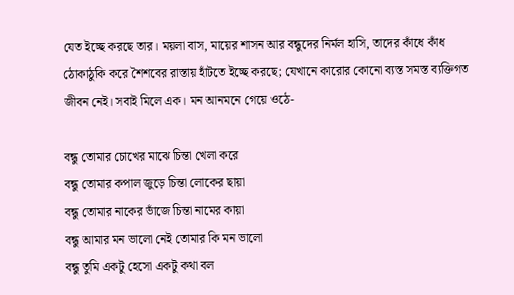যেত ইচ্ছে করছে তার। ময়লা বাস, মায়ের শাসন আর বন্ধুদের নির্মল হাসি, তাদের কাঁধে কাঁধ ঠোকাঠুকি করে শৈশবের রাস্তায় হাঁটতে ইচ্ছে করছে; যেখানে কারোর কোনো ব্যস্ত সমস্ত ব্যক্তিগত জীবন নেই। সবাই মিলে এক। মন আনমনে গেয়ে ওঠে-

বন্ধু তোমার চোখের মাঝে চিন্তা খেলা করে
বন্ধু তোমার কপাল জুড়ে চিন্তা লোকের ছায়া
বন্ধু তোমার নাকের ভাঁজে চিন্তা নামের কায়া
বন্ধু আমার মন ভালো নেই তোমার কি মন ভালো
বন্ধু তুমি একটু হেসো একটু কথা বল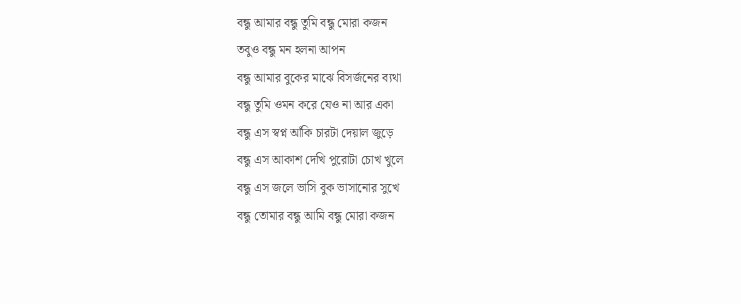বন্ধু আমার বন্ধু তুমি বন্ধু মোরা কজন
তবুও বন্ধু মন হলনা আপন
বন্ধু আমার বুকের মাঝে বিসর্জনের ব্যথা
বন্ধু তুমি ওমন করে যেও না আর একা
বন্ধু এস স্বপ্ন আঁকি চারটা দেয়াল জুড়ে
বন্ধু এস আকাশ দেখি পুরোটা চোখ খুলে
বন্ধু এস জলে ভাসি বুক ভাসানোর সুখে
বন্ধু তোমার বন্ধু আমি বন্ধু মোরা কজন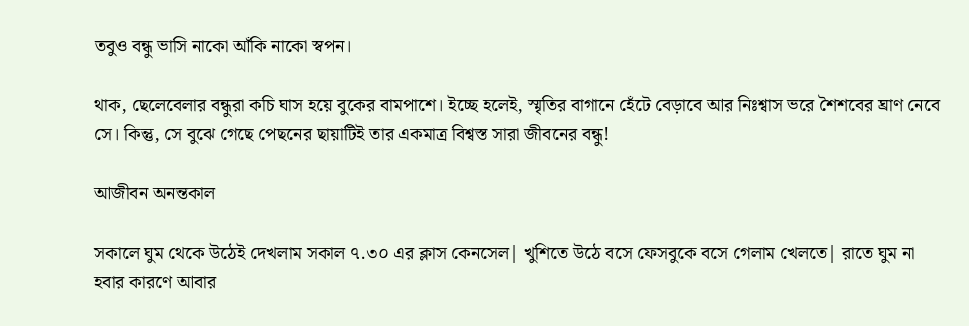তবুও বন্ধু ভাসি নাকো আঁকি নাকো স্বপন।

থাক, ছেলেবেলার বন্ধুরা কচি ঘাস হয়ে বুকের বামপাশে। ইচ্ছে হলেই, স্মৃতির বাগানে হেঁটে বেড়াবে আর নিঃশ্বাস ভরে শৈশবের ঘ্রাণ নেবে সে। কিন্তু, সে বুঝে গেছে পেছনের ছায়াটিই তার একমাত্র বিশ্বস্ত সারা জীবনের বন্ধু!

আজীবন অনন্তকাল

সকালে ঘুম থেকে উঠেই দেখলাম সকাল ৭.৩০ এর ক্লাস কেনসেল| খুশিতে উঠে বসে ফেসবুকে বসে গেলাম খেলতে| রাতে ঘুম না হবার কারণে আবার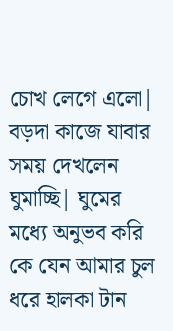চোখ লেগে এলো| বড়দা কাজে যাবার সময় দেখলেন ঘুমাচ্ছি| ঘুমের মধ্যে অনুভব করি কে যেন আমার চুল ধরে হালকা টান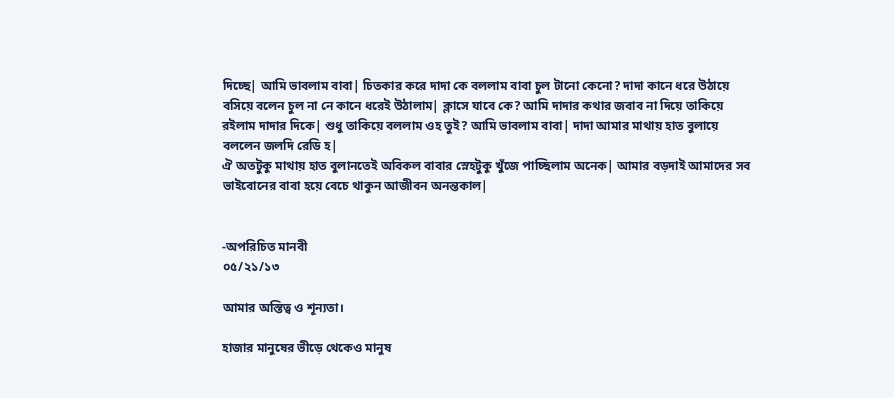দিচ্ছে| আমি ভাবলাম বাবা| চিতকার করে দাদা কে বললাম বাবা চুল টানো কেনো? দাদা কানে ধরে উঠায়ে বসিয়ে বলেন চুল না নে কানে ধরেই উঠালাম| ক্লাসে যাবে কে? আমি দাদার কথার জবাব না দিয়ে তাকিয়ে রইলাম দাদার দিকে| শুধু তাকিয়ে বললাম ওহ তুই? আমি ভাবলাম বাবা| দাদা আমার মাথায় হাত বুলায়ে বললেন জলদি রেডি হ|
ঐ অতটুকু মাথায় হাত বুলানতেই অবিকল বাবার স্নেহটুকু খুঁজে পাচ্ছিলাম অনেক| আমার বড়দাই আমাদের সব ভাইবোনের বাবা হয়ে বেচে থাকুন আজীবন অনন্তকাল|


-অপরিচিত মানবী
০৫/২১/১৩

আমার অস্তিত্ব ও শূন্যতা।

হাজার মানুষের ভীড়ে থেকেও মানুষ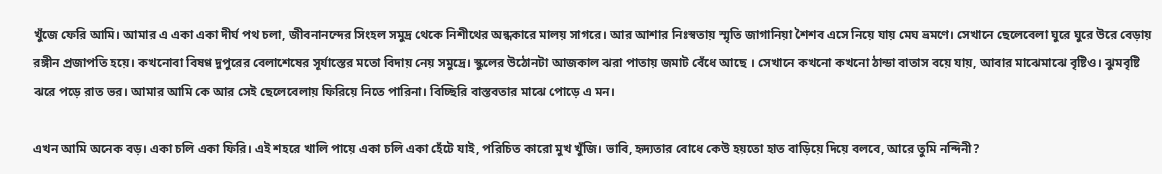খুঁজে ফেরি আমি। আমার এ একা একা দীর্ঘ পথ চলা, জীবনানন্দের সিংহল সমুদ্র থেকে নিশীথের অন্ধকারে মালয় সাগরে। আর আশার নিঃস্বতায় স্মৃতি জাগানিয়া শৈশব এসে নিয়ে যায় মেঘ ভ্রমণে। সেখানে ছেলেবেলা ঘুরে ঘুরে উরে বেড়ায় রঙ্গীন প্রজাপতি হয়ে। কখনোবা বিষণ্ণ দুপুরের বেলাশেষের সূর্যাস্তের মতো বিদায় নেয় সমুদ্রে। স্কুলের উঠোনটা আজকাল ঝরা পাতায় জমাট বেঁধে আছে । সেখানে কখনো কখনো ঠান্ডা বাতাস বয়ে যায়, আবার মাঝেমাঝে বৃষ্টিও। ঝুমবৃষ্টি ঝরে পড়ে রাত ভর। আমার আমি কে আর সেই ছেলেবেলায় ফিরিয়ে নিতে পারিনা। বিচ্ছিরি বাস্তবতার মাঝে পোড়ে এ মন।

এখন আমি অনেক বড়। একা চলি একা ফিরি। এই শহরে খালি পায়ে একা চলি একা হেঁটে যাই, পরিচিত কারো মুখ খুঁজি। ভাবি, হৃদ্যতার বোধে কেউ হয়তো হাত বাড়িয়ে দিয়ে বলবে, আরে তুমি নন্দিনী?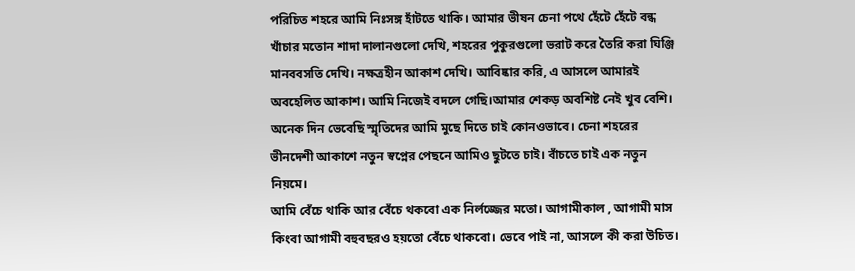পরিচিত শহরে আমি নিঃসঙ্গ হাঁটতে থাকি। আমার ভীষন চেনা পথে হেঁটে হেঁটে বন্ধ খাঁচার মতোন শাদা দালানগুলো দেখি, শহরের পুকুরগুলো ভরাট করে তৈরি করা ঘিঞ্জি মানববসতি দেখি। নক্ষত্রহীন আকাশ দেখি। আবিষ্কার করি, এ আসলে আমারই অবহেলিত আকাশ। আমি নিজেই বদলে গেছি।আমার শেকড় অবশিষ্ট নেই খুব বেশি। অনেক দিন ভেবেছি স্মৃতিদের আমি মুছে দিতে চাই কোনওভাবে। চেনা শহরের ভীনদেশী আকাশে নতুন স্বপ্নের পেছনে আমিও ছুটতে চাই। বাঁচতে চাই এক নতুন নিয়মে।
আমি বেঁচে থাকি আর বেঁচে থকবো এক নির্লজ্জের মতো। আগামীকাল , আগামী মাস কিংবা আগামী বহুবছরও হয়তো বেঁচে থাকবো। ভেবে পাই না, আসলে কী করা উচিত।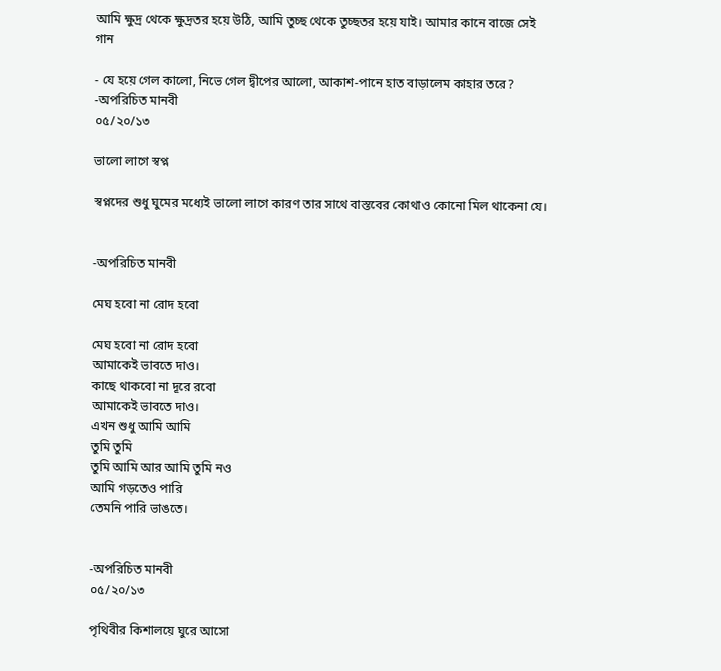আমি ক্ষুদ্র থেকে ক্ষুদ্রতর হয়ে উঠি, আমি তুচ্ছ থেকে তুচ্ছতর হয়ে যাই। আমার কানে বাজে সেই গান

- যে হয়ে গেল কালো, নিভে গেল দ্বীপের আলো, আকাশ-পানে হাত বাড়ালেম কাহার তরে?
-অপরিচিত মানবী
০৫/২০/১৩

ভালো লাগে স্বপ্ন

স্বপ্নদের শুধু ঘুমের মধ্যেই ভালো লাগে কারণ তার সাথে বাস্তবের কোথাও কোনো মিল থাকেনা যে।


-অপরিচিত মানবী

মেঘ হবো না রোদ হবো

মেঘ হবো না রোদ হবো
আমাকেই ভাবতে দাও।
কাছে থাকবো না দূরে রবো
আমাকেই ভাবতে দাও।
এখন শুধু আমি আমি
তুমি তুমি
তুমি আমি আর আমি তুমি নও
আমি গড়তেও পারি
তেমনি পারি ভাঙতে।


-অপরিচিত মানবী
০৫/২০/১৩

পৃথিবীর কিশালয়ে ঘুরে আসো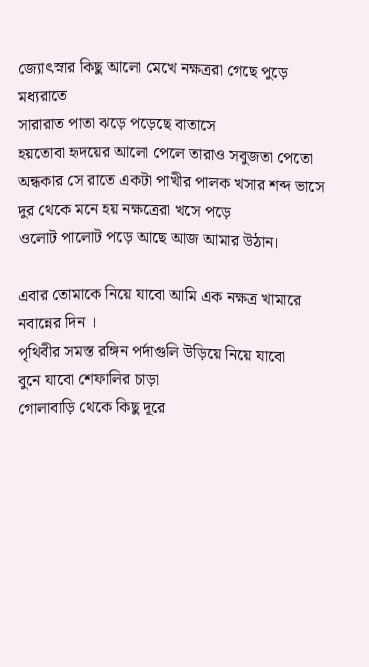জ্যোৎস্নার কিছু আলো মেখে নক্ষত্ররা গেছে পুড়ে মধ্যরাতে
সারারাত পাতা ঝড়ে পড়েছে বাতাসে
হয়তোবা হৃদয়ের আলো পেলে তারাও সবুজতা পেতো
অন্ধকার সে রাতে একটা পাখীর পালক খসার শব্দ ভাসে
দুর থেকে মনে হয় নক্ষত্রেরা খসে পড়ে
ওলোট পালোট পড়ে আছে আজ আমার উঠান।

এবার তোমাকে নিয়ে যাবো আমি এক নক্ষত্র খামারে নবান্নের দিন ।
পৃথিবীর সমস্ত রঙ্গিন পর্দাগুলি উড়িয়ে নিয়ে যাবো
বুনে যাবো শেফালির চাড়া
গোলাবাড়ি থেকে কিছু দূরে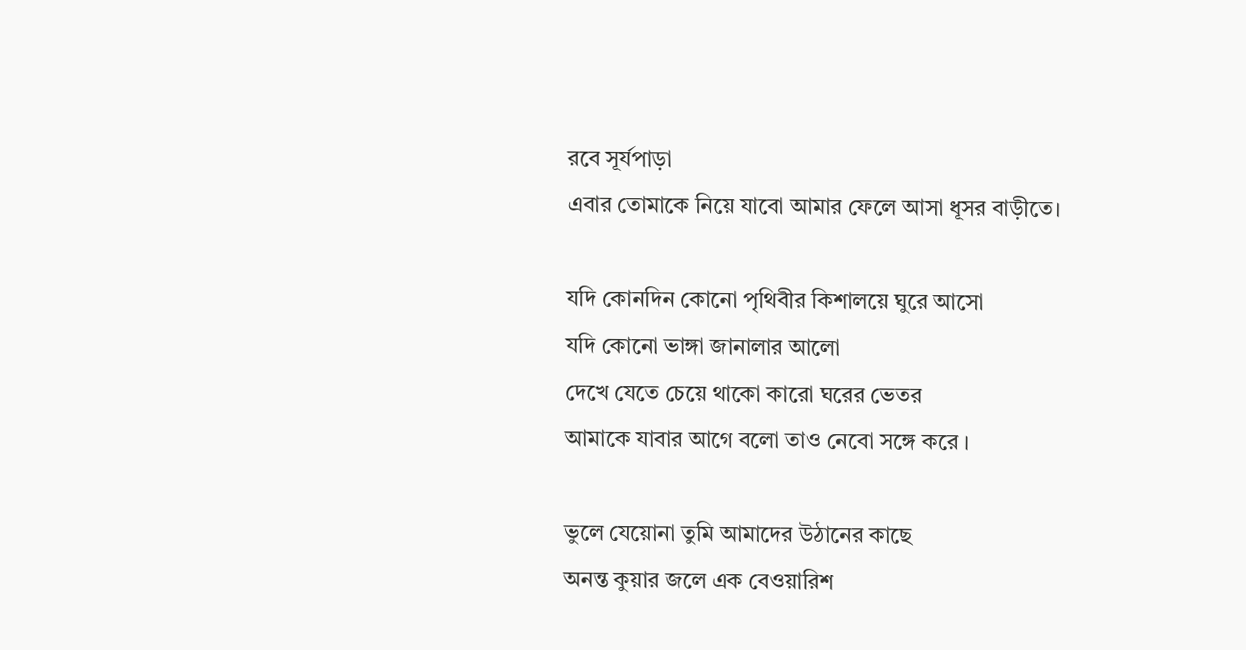রবে সূর্যপাড়া
এবার তোমাকে নিয়ে যাবো আমার ফেলে আসা ধূসর বাড়ীতে।

যদি কোনদিন কোনো পৃথিবীর কিশালয়ে ঘুরে আসো
যদি কোনো ভাঙ্গা জানালার আলো
দেখে যেতে চেয়ে থাকো কারো ঘরের ভেতর
আমাকে যাবার আগে বলো তাও নেবো সঙ্গে করে ।

ভুলে যেয়োনা তুমি আমাদের উঠানের কাছে
অনন্ত কুয়ার জলে এক বেওয়ারিশ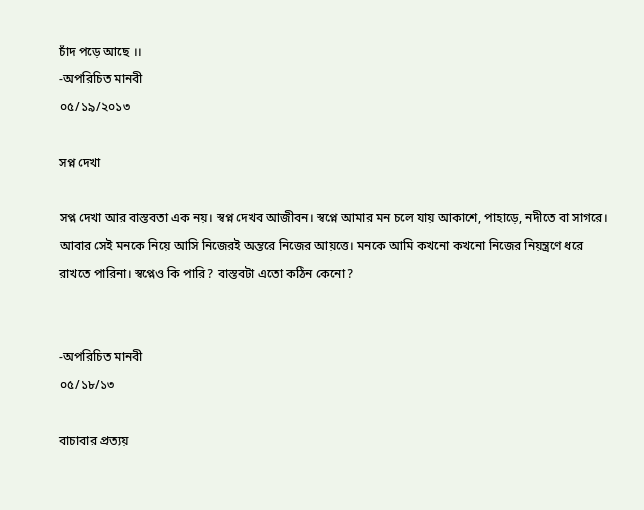চাঁদ পড়ে আছে ।।
-অপরিচিত মানবী
০৫/১৯/২০১৩

সপ্ন দেখা

সপ্ন দেখা আর বাস্তবতা এক নয়। স্বপ্ন দেখব আজীবন। স্বপ্নে আমার মন চলে যায় আকাশে, পাহাড়ে, নদীতে বা সাগরে। আবার সেই মনকে নিয়ে আসি নিজেরই অন্তরে নিজের আয়ত্তে। মনকে আমি কখনো কখনো নিজের নিয়ন্ত্রণে ধরে রাখতে পারিনা। স্বপ্নেও কি পারি? বাস্তবটা এতো কঠিন কেনো?


-অপরিচিত মানবী
০৫/১৮/১৩

বাচাবার প্রত্যয়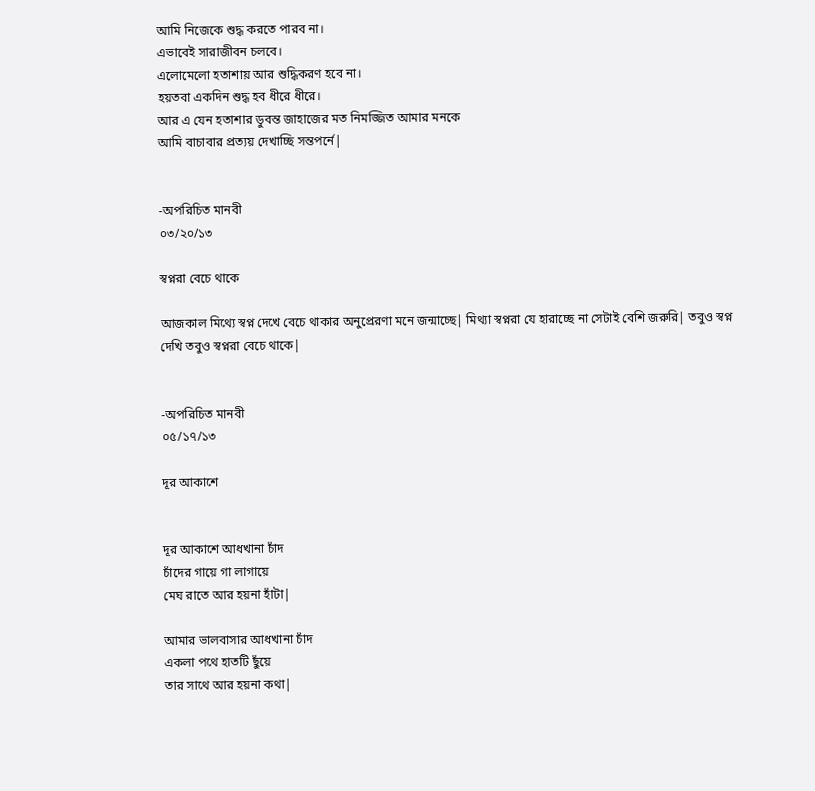আমি নিজেকে শুদ্ধ করতে পারব না।
এভাবেই সারাজীবন চলবে।
এলোমেলো হতাশায় আর শুদ্ধিকরণ হবে না।
হয়তবা একদিন শুদ্ধ হব ধীরে ধীরে।
আর এ যেন হতাশার ডুবন্ত জাহাজের মত নিমজ্জিত আমার মনকে
আমি বাচাবার প্রত্যয় দেখাচ্ছি সন্তপর্নে|


-অপরিচিত মানবী
০৩/২০/১৩

স্বপ্নরা বেচে থাকে

আজকাল মিথ্যে স্বপ্ন দেখে বেচে থাকার অনুপ্রেরণা মনে জন্মাচ্ছে| মিথ্যা স্বপ্নরা যে হারাচ্ছে না সেটাই বেশি জরুরি| তবুও স্বপ্ন
দেখি তবুও স্বপ্নরা বেচে থাকে|


-অপরিচিত মানবী
০৫/১৭/১৩

দূর আকাশে


দূর আকাশে আধখানা চাঁদ
চাঁদের গায়ে গা লাগায়ে
মেঘ রাতে আর হয়না হাঁটা|

আমার ভালবাসার আধখানা চাঁদ
একলা পথে হাতটি ছুঁয়ে
তার সাথে আর হয়না কথা|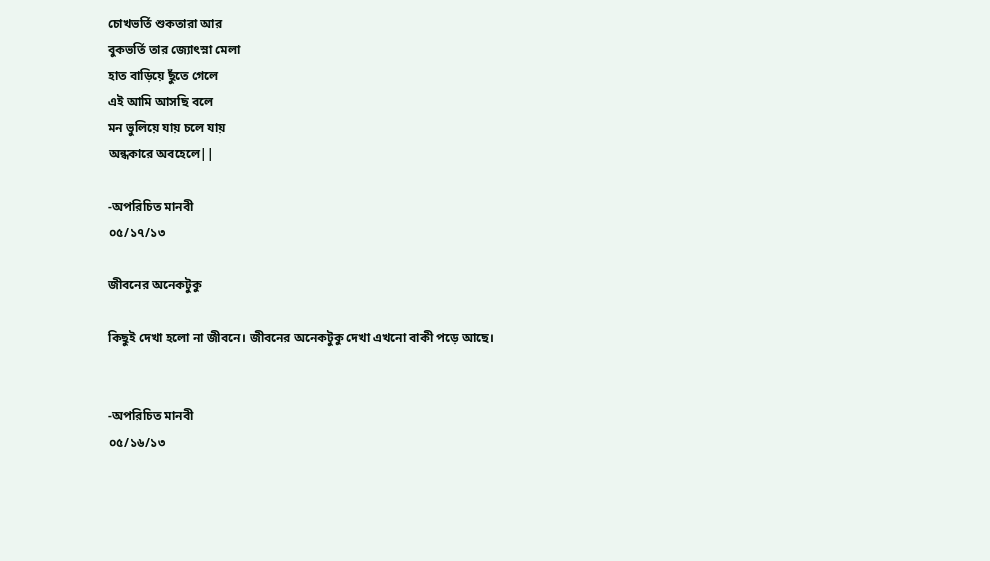চোখভর্তি শুকতারা আর
বুকভর্তি তার জ্যোৎস্না মেলা
হাত বাড়িয়ে ছুঁতে গেলে
এই আমি আসছি বলে
মন ভুলিয়ে যায় চলে যায়
অন্ধকারে অবহেলে||

-অপরিচিত মানবী
০৫/১৭/১৩

জীবনের অনেকটুকু

কিছুই দেখা হলো না জীবনে। জীবনের অনেকটুকু দেখা এখনো বাকী পড়ে আছে।


-অপরিচিত মানবী
০৫/১৬/১৩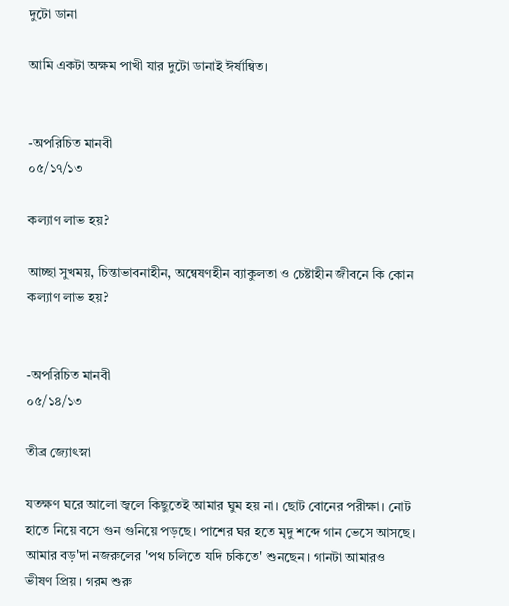দুটো ডানা

আমি একটা অক্ষম পাখী যার দুটো ডানাই ঈর্ষান্বিত।


-অপরিচিত মানবী
০৫/১৭/১৩

কল্যাণ লাভ হয়?

আচ্ছা সুখময়, চিন্তাভাবনাহীন, অন্বেষণহীন ব্যাকুলতা ও চেষ্টাহীন জীবনে কি কোন কল্যাণ লাভ হয়?


-অপরিচিত মানবী
০৫/১৪/১৩

তীব্র জ্যোৎস্না

যতক্ষণ ঘরে আলো জ্বলে কিছুতেই আমার ঘুম হয় না। ছোট বোনের পরীক্ষা। নোট হাতে নিয়ে বসে গুন গুনিয়ে পড়ছে। পাশের ঘর হতে মৃদু শব্দে গান ভেসে আসছে। আমার বড়'দা নজরুলের 'পথ চলিতে যদি চকিতে' শুনছেন। গানটা আমারও ভীষণ প্রিয়। গরম শুরু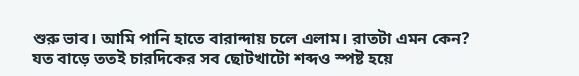শুরু ভাব। আমি পানি হাতে বারান্দায় চলে এলাম। রাতটা এমন কেন? যত বাড়ে ততই চারদিকের সব ছোটখাটো শব্দও স্পষ্ট হয়ে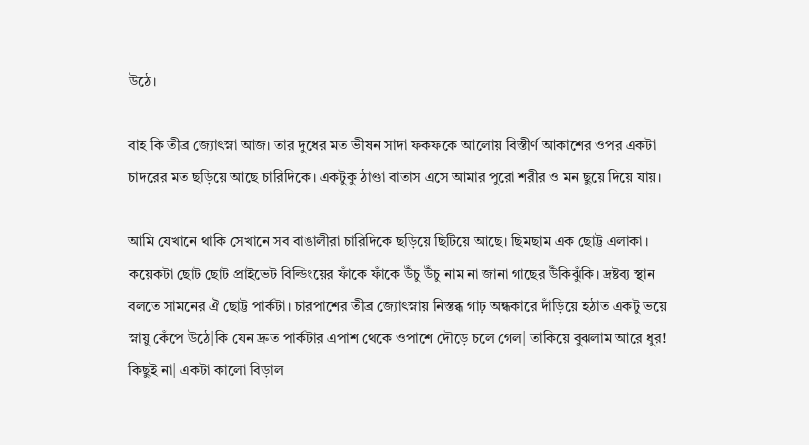উঠে।

বাহ কি তীব্র জ্যোৎস্না আজ। তার দুধের মত ভীষন সাদা ফকফকে আলোয় বিস্তীর্ণ আকাশের ওপর একটা চাদরের মত ছড়িয়ে আছে চারিদিকে। একটুকু ঠাণ্ডা বাতাস এসে আমার পুরো শরীর ও মন ছুয়ে দিয়ে যায়।

আমি যেখানে থাকি সেখানে সব বাঙালীরা চারিদিকে ছড়িয়ে ছিটিয়ে আছে। ছিমছাম এক ছোট্ট এলাকা। কয়েকটা ছোট ছোট প্রাইভেট বিল্ডিংয়ের ফাঁকে ফাঁকে উঁচু উঁচু নাম না জানা গাছের উঁকিঝুঁকি। দ্রষ্টব্য স্থান বলতে সামনের ঐ ছোট্ট পার্কটা। চারপাশের তীব্র জ্যোৎস্নায় নিস্তব্ধ গাঢ় অন্ধকারে দাঁড়িয়ে হঠাত একটু ভয়ে স্নায়ু কেঁপে উঠে|কি যেন দ্রুত পার্কটার এপাশ থেকে ওপাশে দৌড়ে চলে গেল| তাকিয়ে বুঝলাম আরে ধুর! কিছুই না| একটা কালো বিড়াল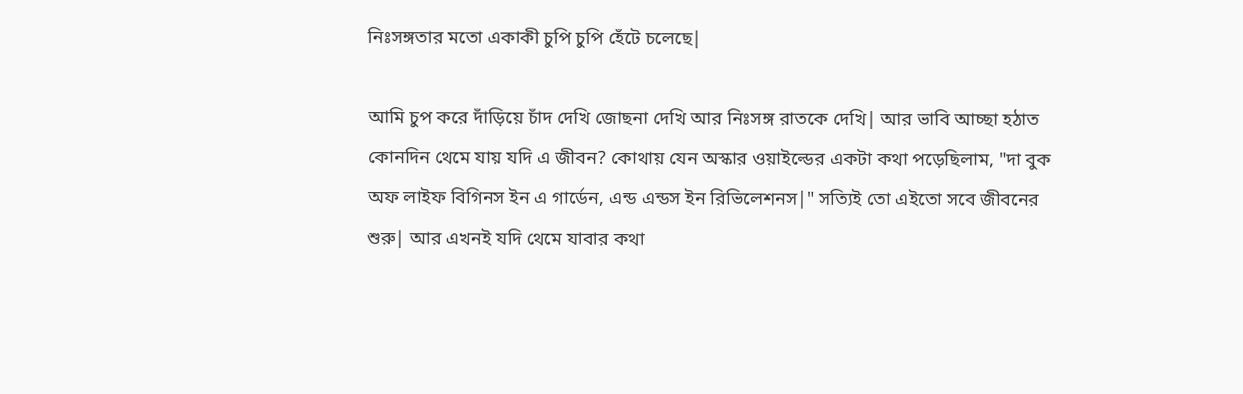নিঃসঙ্গতার মতো একাকী চুপি চুপি হেঁটে চলেছে|

আমি চুপ করে দাঁড়িয়ে চাঁদ দেখি জোছনা দেখি আর নিঃসঙ্গ রাতকে দেখি| আর ভাবি আচ্ছা হঠাত কোনদিন থেমে যায় যদি এ জীবন? কোথায় যেন অস্কার ওয়াইল্ডের একটা কথা পড়েছিলাম, "দা বুক অফ লাইফ বিগিনস ইন এ গার্ডেন, এন্ড এন্ডস ইন রিভিলেশনস|" সত্যিই তো এইতো সবে জীবনের শুরু| আর এখনই যদি থেমে যাবার কথা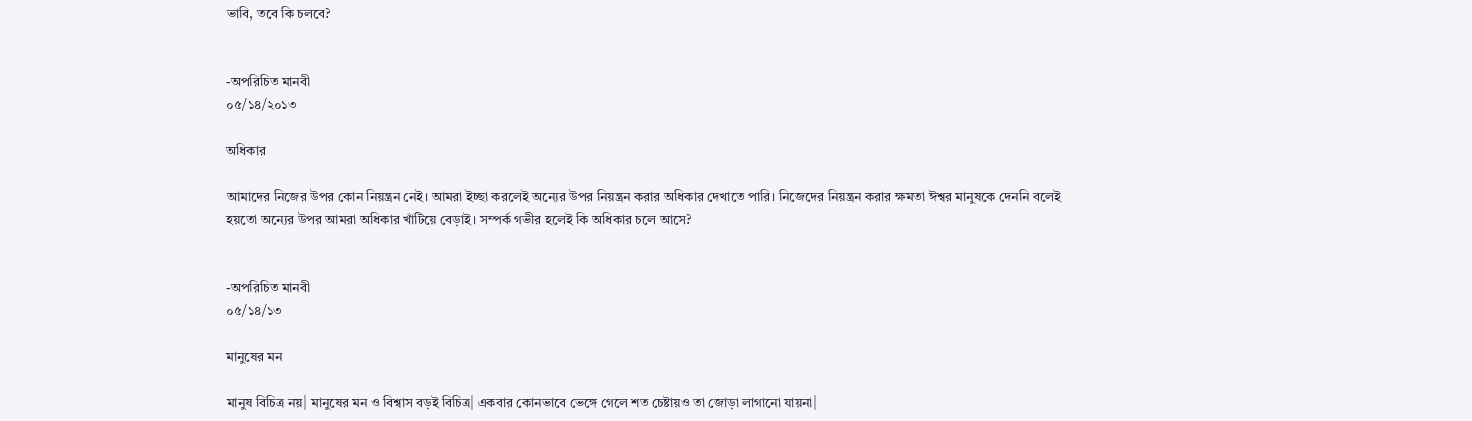ভাবি, তবে কি চলবে?


-অপরিচিত মানবী
০৫/১৪/২০১৩

অধিকার

আমাদের নিজের উপর কোন নিয়ন্ত্রন নেই। আমরা ইচ্ছা করলেই অন্যের উপর নিয়ন্ত্রন করার অধিকার দেখাতে পারি। নিজেদের নিয়ন্ত্রন করার ক্ষমতা ঈশ্বর মানুষকে দেননি বলেই হয়তো অন্যের উপর আমরা অধিকার খাঁটিয়ে বেড়াই। সম্পর্ক গভীর হলেই কি অধিকার চলে আসে?


-অপরিচিত মানবী
০৫/১৪/১৩

মানুষের মন

মানুষ বিচিত্র নয়| মানুষের মন ও বিশ্বাস বড়ই বিচিত্র| একবার কোনভাবে ভেঙ্গে গেলে শত চেষ্টায়ও তা জোড়া লাগানো যায়না|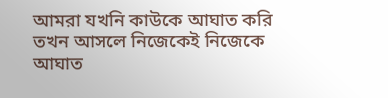আমরা যখনি কাউকে আঘাত করি তখন আসলে নিজেকেই নিজেকে আঘাত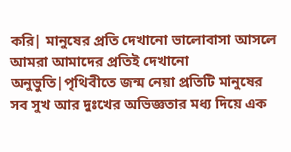করি| মানুষের প্রতি দেখানো ভালোবাসা আসলে আমরা আমাদের প্রতিই দেখানো অনুভুতি|পৃথিবীতে জন্ম নেয়া প্রতিটি মানুষের সব সুখ আর দুঃখের অভিজ্ঞতার মধ্য দিয়ে এক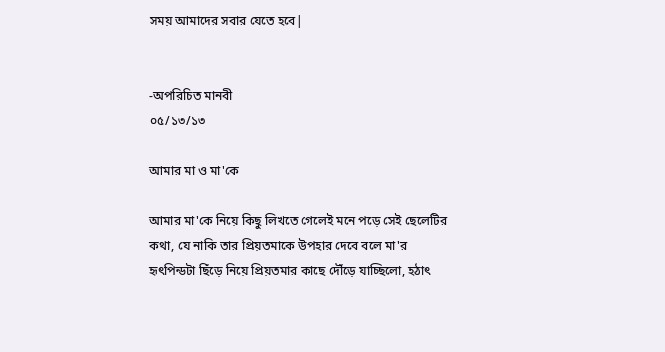সময় আমাদের সবার যেতে হবে|


-অপরিচিত মানবী
০৫/১৩/১৩

আমার মা ও মা'কে

আমার মা'কে নিয়ে কিছু লিখতে গেলেই মনে পড়ে সেই ছেলেটির কথা, যে নাকি তার প্রিয়তমাকে উপহার দেবে বলে মা'র হৃৎপিন্ডটা ছিঁড়ে নিয়ে প্রিয়তমার কাছে দৌঁড়ে যাচ্ছিলো, হঠাত্‍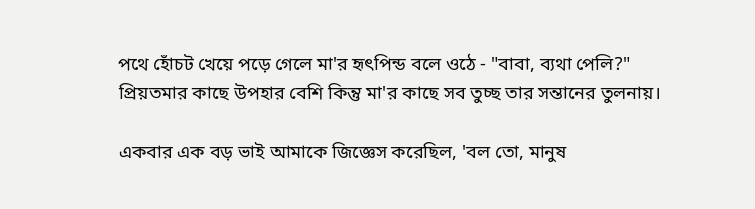পথে হোঁচট খেয়ে পড়ে গেলে মা'র হৃৎপিন্ড বলে ওঠে - "বাবা, ব্যথা পেলি?" প্রিয়তমার কাছে উপহার বেশি কিন্তু মা'র কাছে সব তুচ্ছ তার সন্তানের তুলনায়।

একবার এক বড় ভাই আমাকে জিজ্ঞেস করেছিল, 'বল তো, মানুষ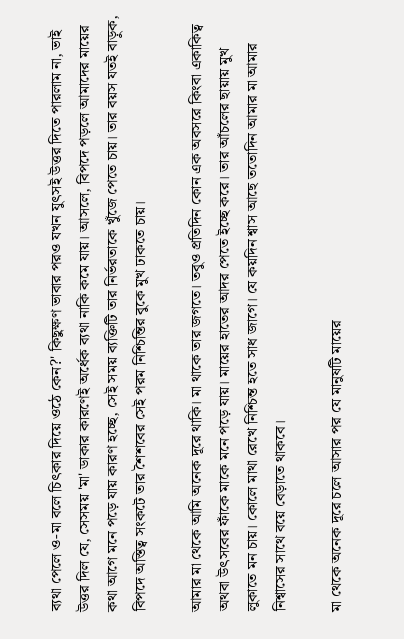ব্যথা পেলে ও-মা বলে চিত্‍কার দিয়ে ওঠে কেন?' কিছুক্ষণ ভাবার পরও যখন যুত্‍সই উত্তর দিতে পারলাম না, ভাই উত্তর দিল যে, সেসময় 'মা' ডাকার কারণেই অর্ধেক ব্যথা নাকি কমে যায়। আসলে, বিপদে পড়লে আমাদের মায়ের কথা আগে মনে পড়ে যায় কারণ হচ্ছে, সেই সময় ব্যক্তিটি তার নির্ভরতাকে খুঁজে পেতে চায়। তার বয়স যতই বাড়ুক, বিপদে অস্তিত্ব সংকটে তার শৈশবের সেই পরম নিশ্চিন্তির বুকে মুখ ঢাকতে চায়।

আমার মা থেকে আমি অনেক দূরে থাকি। মা থাকে তার জগতে। তবুও প্রতিদিন কোন এক অবসরে কিংবা একাকিত্ব অথবা উত্‍সবের ফাঁকে মাকে মনে পড়ে যায়। মায়ের হাতের আদর পেতে ইচ্ছে করে। তার আঁচলের ছায়ায় মুখ লুকাতে মন চায়। কোলে মাথা রেখে নিশ্চিন্ত হতে সাধ জাগে। যে কয়দিন শ্বাস আছে ততোদিন আমার মা আমার নিশ্বাসের সাথে বয়ে বেড়াতে থাকবে।

মা থেকে অনেক দূরে চলে আসার পর যে মানুষটি মায়ের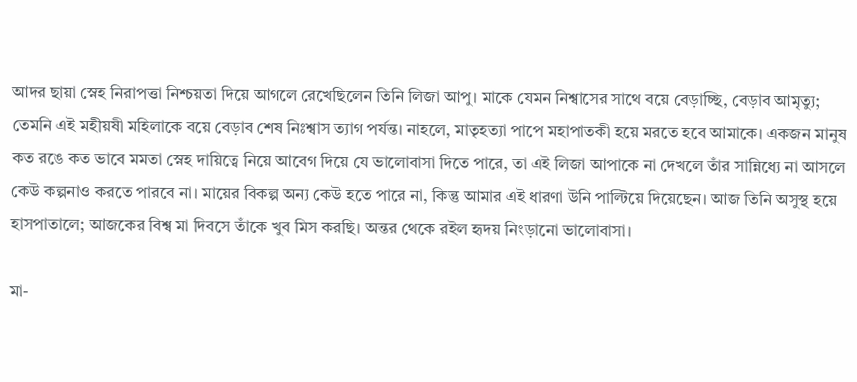আদর ছায়া স্নেহ নিরাপত্তা নিশ্চয়তা দিয়ে আগলে রেখেছিলেন তিনি লিজা আপু। মাকে যেমন নিশ্বাসের সাথে বয়ে বেড়াচ্ছি, বেড়াব আমৃত্যু; তেমনি এই মহীয়ষী মহিলাকে বয়ে বেড়াব শেষ নিঃশ্বাস ত্যাগ পর্যন্ত। নাহলে, মাতৃহত্যা পাপে মহাপাতকী হয়ে মরতে হবে আমাকে। একজন মানুষ কত রঙে কত ভাবে মমতা স্নেহ দায়িত্বে নিয়ে আবেগ দিয়ে যে ভালোবাসা দিতে পারে, তা এই লিজা আপাকে না দেখলে তাঁর সান্নিধ্যে না আসলে কেউ কল্পনাও করতে পারবে না। মায়ের বিকল্প অন্য কেউ হতে পারে না, কিন্তু আমার এই ধারণা উনি পাল্টিয়ে দিয়েছেন। আজ তিনি অসুস্থ হয়ে হাসপাতালে; আজকের বিশ্ব মা দিবসে তাঁকে খুব মিস করছি। অন্তর থেকে রইল হৃদয় নিংড়ানো ভালোবাসা।

মা-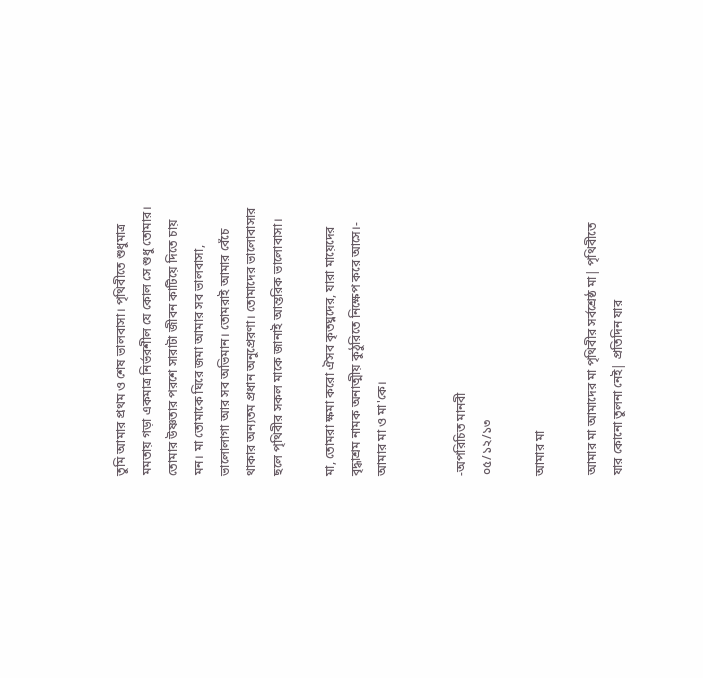তুমি আমার প্রথম ও শেষ ভালবাসা। পৃথিবীতে শুধুমাত্র মমতায় গড়া একমাত্র নির্ভরশীল যে কোল সে শুধু তোমার। তোমার উষ্ণতার পরশে সারাটা জীবন কাটিয়ে দিতে চায় মন। মা তোমাকে ঘিরে জমা আমার সব ভালবাসা, ভালোলাগা আর সব অভিমান। তোমরাই আমার বেঁচে থাকার অন্যতম প্রধান অনুপ্রেরণা। তোমাদের ভালোবাসার ছলে পৃথিবীর সকল মাকে জানাই আন্তরিক ভালোবাসা।

মা, তোমরা ক্ষমা করো ঐসব কৃতঘ্নদের, যারা মায়েদের বৃদ্ধাশ্রম নামক অনাত্মীয় কুঠুরিতে নিক্ষেপ করে আসে।- আমার মা ও মা'কে।


-অপরিচিত মানবী
০৫/১২/১৩

আমার মা

আমার মা আমাদের মা পৃথিবীর সর্বশ্রেষ্ঠ মা| পৃথিবীতে যার কোনো তুলনা নেই| প্রতিদিন যার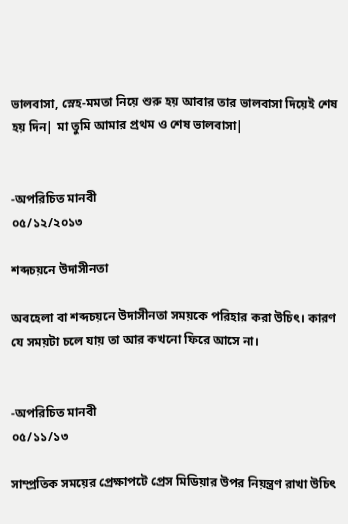ভালবাসা, স্নেহ-মমতা নিয়ে শুরু হয় আবার তার ভালবাসা দিয়েই শেষ হয় দিন| মা তুমি আমার প্রথম ও শেষ ভালবাসা|


-অপরিচিত মানবী
০৫/১২/২০১৩

শব্দচয়নে উদাসীনতা

অবহেলা বা শব্দচয়নে উদাসীনতা সময়কে পরিহার করা উচিৎ। কারণ যে সময়টা চলে যায় তা আর কখনো ফিরে আসে না।


-অপরিচিত মানবী
০৫/১১/১৩

সাম্প্রতিক সময়ের প্রেক্ষাপটে প্রেস মিডিয়ার উপর নিয়ন্ত্রণ রাখা উচিত্‍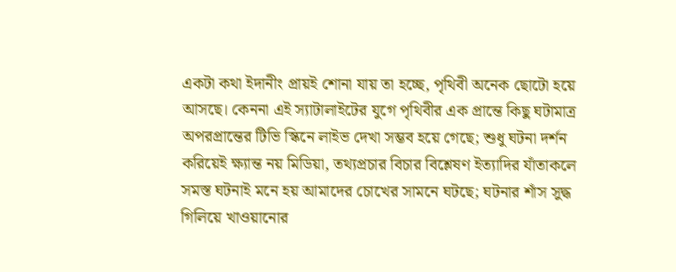একটা কথা ইদানীং প্রায়ই শোনা যায় তা হচ্ছে, পৃথিবী অনেক ছোটো হয়ে আসছে। কেননা এই স্যাটালাইটের যুগে পৃথিবীর এক প্রান্তে কিছু ঘটামাত্র অপরপ্রান্তের টিভি স্কিনে লাইভ দেখা সম্ভব হয়ে গেছে; শুধু ঘটনা দর্শন করিয়েই ক্ষ্যান্ত নয় মিডিয়া, তথ্যপ্রচার বিচার বিশ্লেষণ ইত্যাদির যাঁতাকলে সমস্ত ঘটনাই মনে হয় আমাদের চোখের সামনে ঘটছে; ঘটনার শাঁস সুদ্ধ গিলিয়ে খাওয়ানোর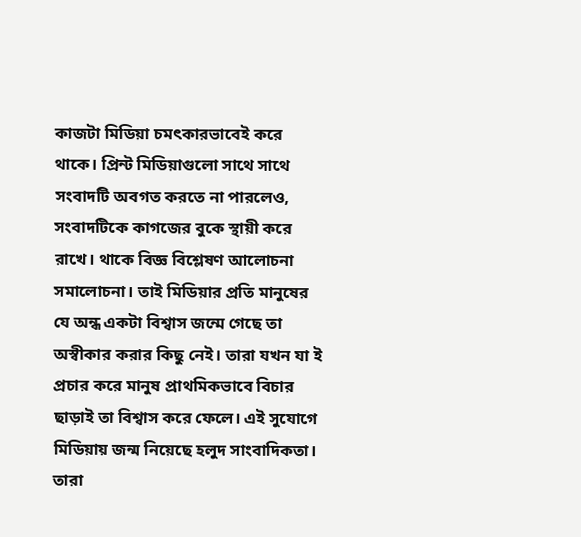কাজটা মিডিয়া চমত্‍কারভাবেই করে থাকে। প্রিন্ট মিডিয়াগুলো সাথে সাথে সংবাদটি অবগত করতে না পারলেও, সংবাদটিকে কাগজের বুকে স্থায়ী করে রাখে। থাকে বিজ্ঞ বিশ্লেষণ আলোচনা সমালোচনা। তাই মিডিয়ার প্রতি মানুষের যে অন্ধ একটা বিশ্বাস জন্মে গেছে তা অস্বীকার করার কিছু নেই। তারা যখন যা ই প্রচার করে মানুষ প্রাথমিকভাবে বিচার ছাড়াই তা বিশ্বাস করে ফেলে। এই সুযোগে মিডিয়ায় জন্ম নিয়েছে হলুদ সাংবাদিকতা। তারা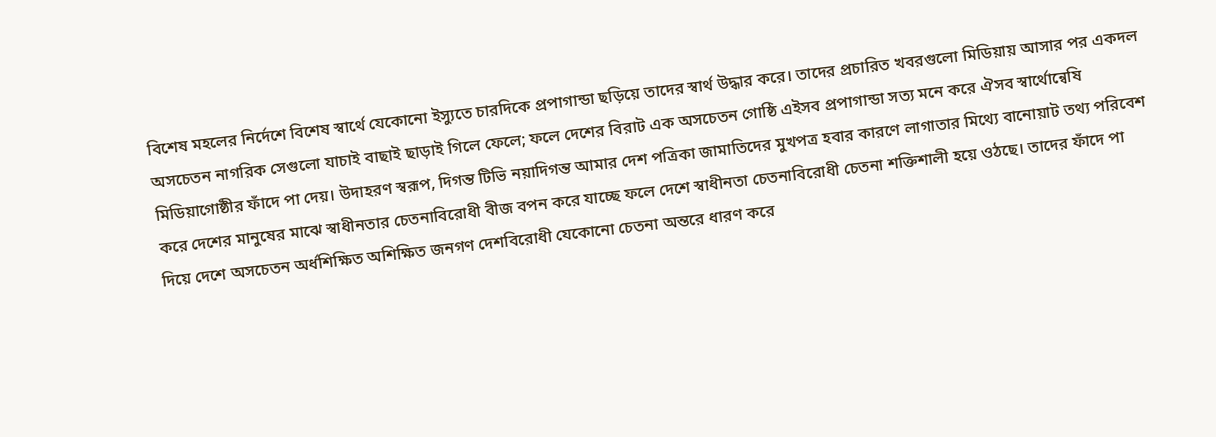বিশেষ মহলের নির্দেশে বিশেষ স্বার্থে যেকোনো ইস্যুতে চারদিকে প্রপাগান্ডা ছড়িয়ে তাদের স্বার্থ উদ্ধার করে। তাদের প্রচারিত খবরগুলো মিডিয়ায় আসার পর একদল অসচেতন নাগরিক সেগুলো যাচাই বাছাই ছাড়াই গিলে ফেলে; ফলে দেশের বিরাট এক অসচেতন গোষ্ঠি এইসব প্রপাগান্ডা সত্য মনে করে ঐসব স্বার্থোন্বেষি মিডিয়াগোষ্ঠীর ফাঁদে পা দেয়। উদাহরণ স্বরূপ, দিগন্ত টিভি নয়াদিগন্ত আমার দেশ পত্রিকা জামাতিদের মুখপত্র হবার কারণে লাগাতার মিথ্যে বানোয়াট তথ্য পরিবেশ করে দেশের মানুষের মাঝে স্বাধীনতার চেতনাবিরোধী বীজ বপন করে যাচ্ছে ফলে দেশে স্বাধীনতা চেতনাবিরোধী চেতনা শক্তিশালী হয়ে ওঠছে। তাদের ফাঁদে পা দিয়ে দেশে অসচেতন অর্ধশিক্ষিত অশিক্ষিত জনগণ দেশবিরোধী যেকোনো চেতনা অন্তরে ধারণ করে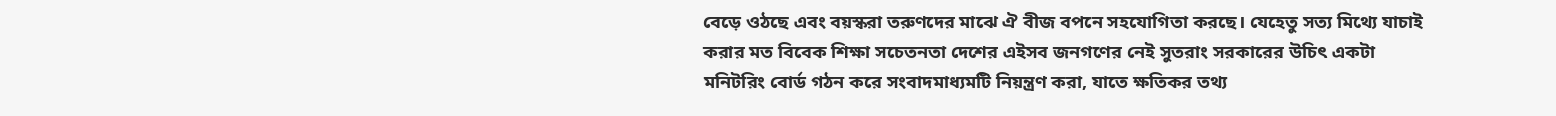বেড়ে ওঠছে এবং বয়স্করা তরুণদের মাঝে ঐ বীজ বপনে সহযোগিতা করছে। যেহেতু সত্য মিথ্যে যাচাই করার মত বিবেক শিক্ষা সচেতনতা দেশের এইসব জনগণের নেই সুতরাং সরকারের উচিত্‍ একটা মনিটরিং বোর্ড গঠন করে সংবাদমাধ্যমটি নিয়ন্ত্রণ করা, যাতে ক্ষতিকর তথ্য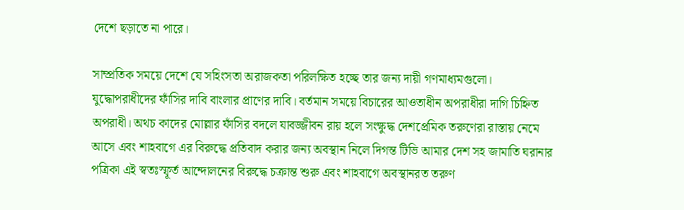দেশে ছড়াতে না পারে।

সাম্প্রতিক সময়ে দেশে যে সহিংসতা অরাজকতা পরিলক্ষিত হচ্ছে তার জন্য দায়ী গণমাধ্যমগুলো।
যুদ্ধোপরাধীদের ফাঁসির দাবি বাংলার প্রাণের দাবি। বর্তমান সময়ে বিচারের আওতাধীন অপরাধীরা দাগি চিহ্নিত অপরাধী। অথচ কাদের মোল্লার ফাঁসির বদলে যাবজ্জীবন রায় হলে সংক্ষুদ্ধ দেশপ্রেমিক তরুণেরা রাস্তায় নেমে আসে এবং শাহবাগে এর বিরুদ্ধে প্রতিবাদ করার জন্য অবস্থান নিলে দিগন্ত টিভি আমার দেশ সহ জামাতি ঘরানার পত্রিকা এই স্বতঃস্ফূর্ত আন্দোলনের বিরুদ্ধে চক্রান্ত শুরু এবং শাহবাগে অবস্থানরত তরুণ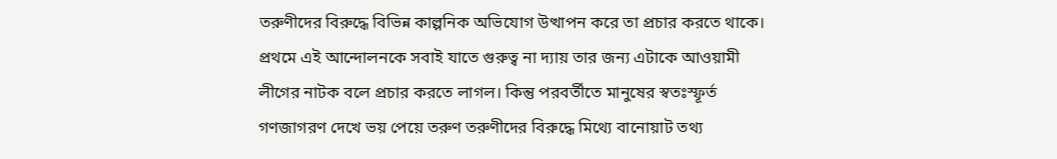তরুণীদের বিরুদ্ধে বিভিন্ন কাল্পনিক অভিযোগ উত্থাপন করে তা প্রচার করতে থাকে। প্রথমে এই আন্দোলনকে সবাই যাতে গুরুত্ব না দ্যায় তার জন্য এটাকে আওয়ামী লীগের নাটক বলে প্রচার করতে লাগল। কিন্তু পরবর্তীতে মানুষের স্বতঃস্ফূর্ত গণজাগরণ দেখে ভয় পেয়ে তরুণ তরুণীদের বিরুদ্ধে মিথ্যে বানোয়াট তথ্য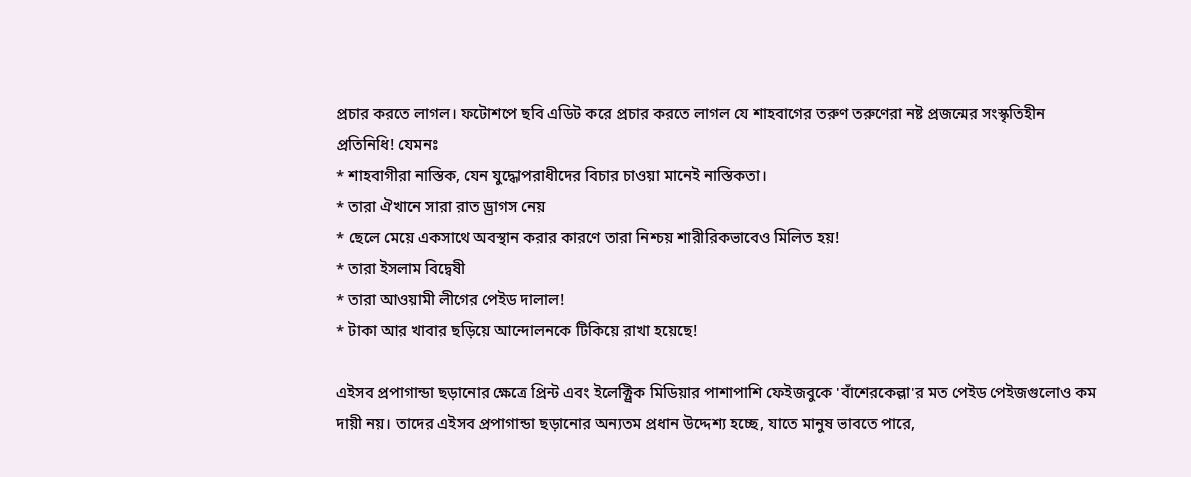প্রচার করতে লাগল। ফটোশপে ছবি এডিট করে প্রচার করতে লাগল যে শাহবাগের তরুণ তরুণেরা নষ্ট প্রজন্মের সংস্কৃতিহীন প্রতিনিধি! যেমনঃ
* শাহবাগীরা নাস্তিক, যেন যুদ্ধোপরাধীদের বিচার চাওয়া মানেই নাস্তিকতা।
* তারা ঐখানে সারা রাত ড্রাগস নেয়
* ছেলে মেয়ে একসাথে অবস্থান করার কারণে তারা নিশ্চয় শারীরিকভাবেও মিলিত হয়!
* তারা ইসলাম বিদ্বেষী
* তারা আওয়ামী লীগের পেইড দালাল!
* টাকা আর খাবার ছড়িয়ে আন্দোলনকে টিকিয়ে রাখা হয়েছে!

এইসব প্রপাগান্ডা ছড়ানোর ক্ষেত্রে প্রিন্ট এবং ইলেক্ট্রিক মিডিয়ার পাশাপাশি ফেইজবুকে 'বাঁশেরকেল্লা'র মত পেইড পেইজগুলোও কম দায়ী নয়। তাদের এইসব প্রপাগান্ডা ছড়ানোর অন্যতম প্রধান উদ্দেশ্য হচ্ছে, যাতে মানুষ ভাবতে পারে,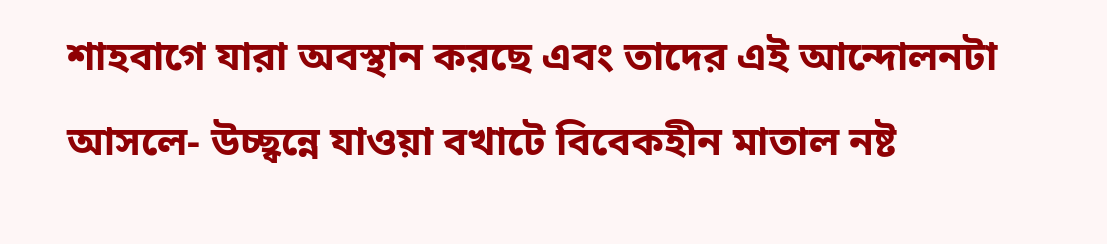শাহবাগে যারা অবস্থান করছে এবং তাদের এই আন্দোলনটা আসলে- উচ্ছ্বন্নে যাওয়া বখাটে বিবেকহীন মাতাল নষ্ট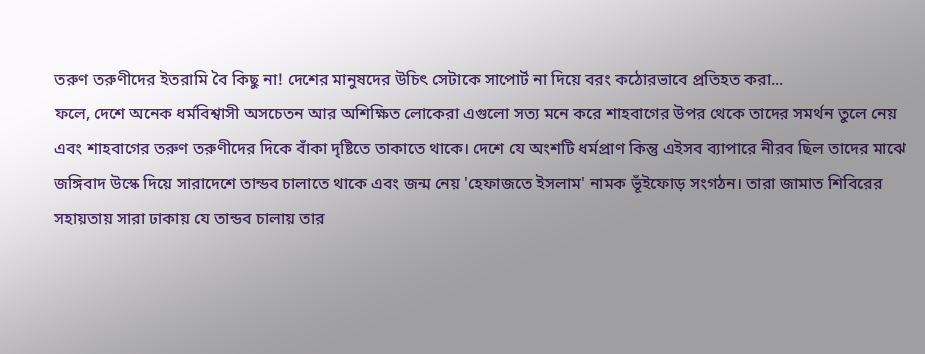তরুণ তরুণীদের ইতরামি বৈ কিছু না! দেশের মানুষদের উচিত্‍ সেটাকে সাপোর্ট না দিয়ে বরং কঠোরভাবে প্রতিহত করা...
ফলে, দেশে অনেক ধর্মবিশ্বাসী অসচেতন আর অশিক্ষিত লোকেরা এগুলো সত্য মনে করে শাহবাগের উপর থেকে তাদের সমর্থন তুলে নেয় এবং শাহবাগের তরুণ তরুণীদের দিকে বাঁকা দৃষ্টিতে তাকাতে থাকে। দেশে যে অংশটি ধর্মপ্রাণ কিন্তু এইসব ব্যাপারে নীরব ছিল তাদের মাঝে জঙ্গিবাদ উস্কে দিয়ে সারাদেশে তান্ডব চালাতে থাকে এবং জন্ম নেয় 'হেফাজতে ইসলাম' নামক ভূঁইফোড় সংগঠন। তারা জামাত শিবিরের সহায়তায় সারা ঢাকায় যে তান্ডব চালায় তার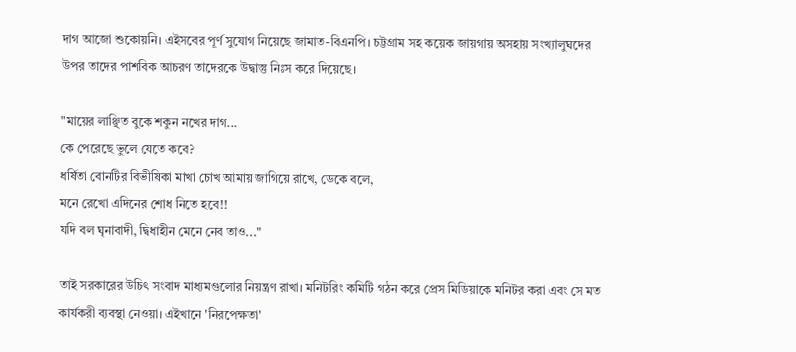দাগ আজো শুকোয়নি। এইসবের পূর্ণ সুযোগ নিয়েছে জামাত-বিএনপি। চট্টগ্রাম সহ কয়েক জায়গায় অসহায় সংখ্যালুঘদের উপর তাদের পাশবিক আচরণ তাদেরকে উদ্বাস্তু নিঃস করে দিয়েছে।

"মায়ের লাঞ্ছিত বুকে শকুন নখের দাগ...
কে পেরেছে ভুলে যেতে কবে?
ধর্ষিতা বোনটির বিভীষিকা মাখা চোখ আমায় জাগিয়ে রাখে, ডেকে বলে,
মনে রেখো এদিনের শোধ নিতে হবে!!
যদি বল ঘৃনাবাদী, দ্বিধাহীন মেনে নেব তাও..."

তাই সরকারের উচিত্‍ সংবাদ মাধ্যমগুলোর নিয়ন্ত্রণ রাখা। মনিটরিং কমিটি গঠন করে প্রেস মিডিয়াকে মনিটর করা এবং সে মত কার্যকরী ব্যবস্থা নেওয়া। এইখানে 'নিরপেক্ষতা'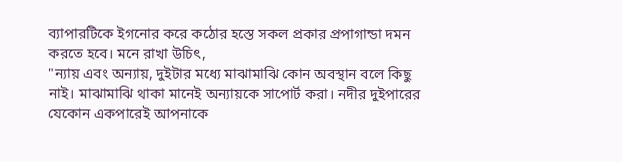ব্যাপারটিকে ইগনোর করে কঠোর হস্তে সকল প্রকার প্রপাগান্ডা দমন করতে হবে। মনে রাখা উচিত্‍,
"ন্যায় এবং অন্যায়, দুইটার মধ্যে মাঝামাঝি কোন অবস্থান বলে কিছু নাই। মাঝামাঝি থাকা মানেই অন্যায়কে সাপোর্ট করা। নদীর দুইপারের যেকোন একপারেই আপনাকে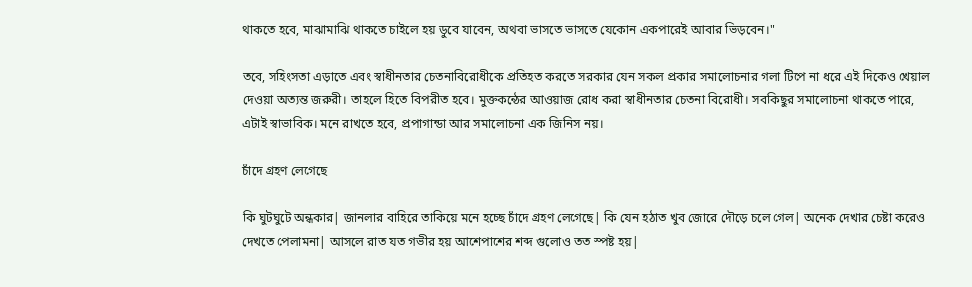থাকতে হবে, মাঝামাঝি থাকতে চাইলে হয় ডুবে যাবেন, অথবা ভাসতে ভাসতে যেকোন একপারেই আবার ভিড়বেন।"

তবে, সহিংসতা এড়াতে এবং স্বাধীনতার চেতনাবিরোধীকে প্রতিহত করতে সরকার যেন সকল প্রকার সমালোচনার গলা টিপে না ধরে এই দিকেও খেয়াল দেওয়া অত্যন্ত জরুরী। তাহলে হিতে বিপরীত হবে। মুক্তকন্ঠের আওয়াজ রোধ করা স্বাধীনতার চেতনা বিরোধী। সবকিছুর সমালোচনা থাকতে পারে, এটাই স্বাভাবিক। মনে রাখতে হবে, প্রপাগান্ডা আর সমালোচনা এক জিনিস নয়।

চাঁদে গ্রহণ লেগেছে

কি ঘুটঘুটে অন্ধকার| জানলার বাহিরে তাকিয়ে মনে হচ্ছে চাঁদে গ্রহণ লেগেছে| কি যেন হঠাত খুব জোরে দৌড়ে চলে গেল| অনেক দেখার চেষ্টা করেও দেখতে পেলামনা| আসলে রাত যত গভীর হয় আশেপাশের শব্দ গুলোও তত স্পষ্ট হয়|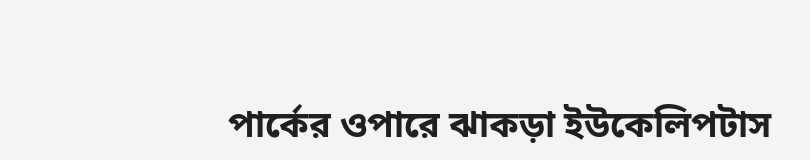পার্কের ওপারে ঝাকড়া ইউকেলিপটাস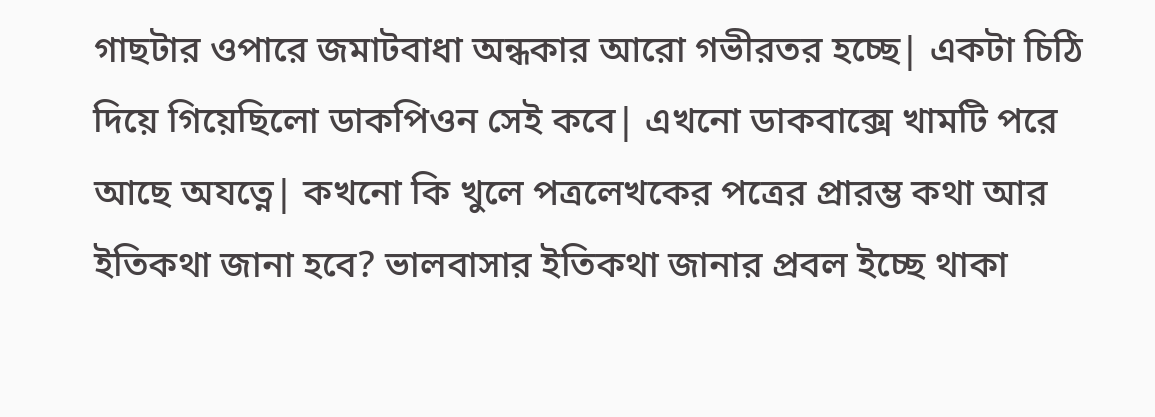গাছটার ওপারে জমাটবাধা অন্ধকার আরো গভীরতর হচ্ছে| একটা চিঠি দিয়ে গিয়েছিলো ডাকপিওন সেই কবে| এখনো ডাকবাক্সে খামটি পরে আছে অযত্নে| কখনো কি খুলে পত্রলেখকের পত্রের প্রারম্ভ কথা আর ইতিকথা জানা হবে? ভালবাসার ইতিকথা জানার প্রবল ইচ্ছে থাকা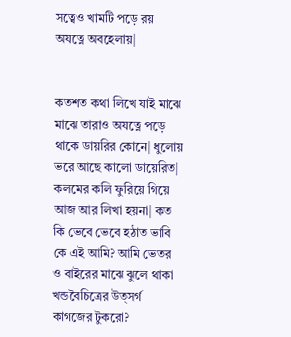সত্বেও খামটি পড়ে রয় অযত্নে অবহেলায়|


কতশত কথা লিখে যাই মাঝে মাঝে তারাও অযত্নে পড়ে থাকে ডায়রির কোনে| ধুলোয় ভরে আছে কালো ডায়েরিত| কলমের কলি ফুরিয়ে গিয়ে আজ আর লিখা হয়না| কত কি ভেবে ভেবে হঠাত ভাবি কে এই আমি? আমি ভেতর ও বাইরের মাঝে ঝুলে থাকা খন্ডবৈচিত্রের উত্সর্গ কাগজের টুকরো?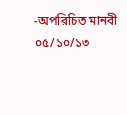-অপরিচিত মানবী
০৫/১০/১৩